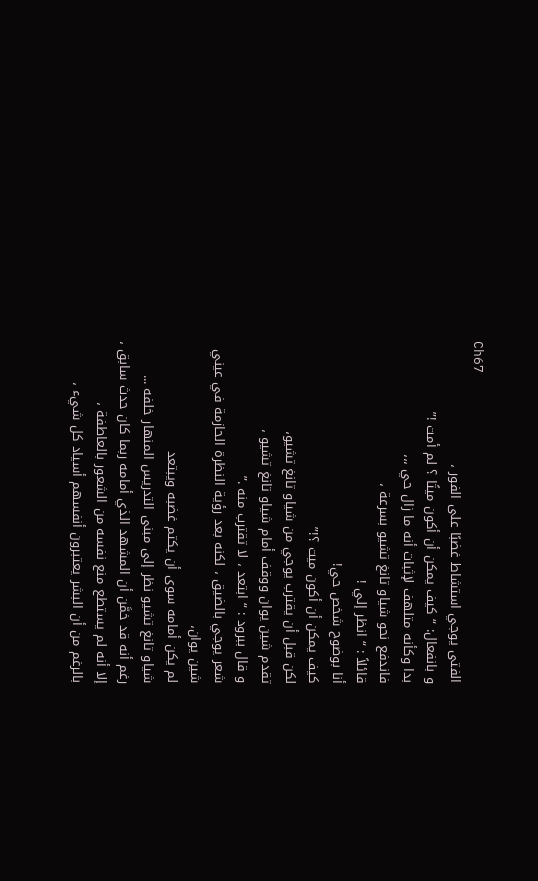Ch67
الفتى يوجي استشاط غضبًا على الفور ،
و بانفعال: “ كيف يمكن أن أكون ميتًا ؟ لم أمت !”
بدا وكأنه متلهف لإثبات أنه ما زال حي ،،،
فاندفع نحو شياو تانغ تشيو بسرعة ،
قائلاً : “ انظر إلي !
أنا بوضوح شخص حي!
كيف يمكن أن أكون ميت ؟!”
لكن قبل أن يقترب يوجي من شياو تانغ تشيو،
تقدم شين يوان ووقف أمام شياو تانغ تشيو ،
و قال ببرود : “ ابتعد ، لا تقترب منه .”
شعر يوجي بالضيق ، لكنه بعد رؤية النظرة الحازمة في عيني
شين يوان،
لم يكن أمامه سوى أن يكتم غضبه ويبتعد
شياو تانغ تشيو نظر إلى مبنى التدريس المنهار خلفه ...
رغم أنه قد خمَّن أن المشهد الذي أمامه ربما كان حدث سابق ،
إلا أنه لم يستطع منع نفسه من الشعور بالعاطفة ،
بالرغم من أن البشر يعتبرون أنفسهم أسياد كل شيء ،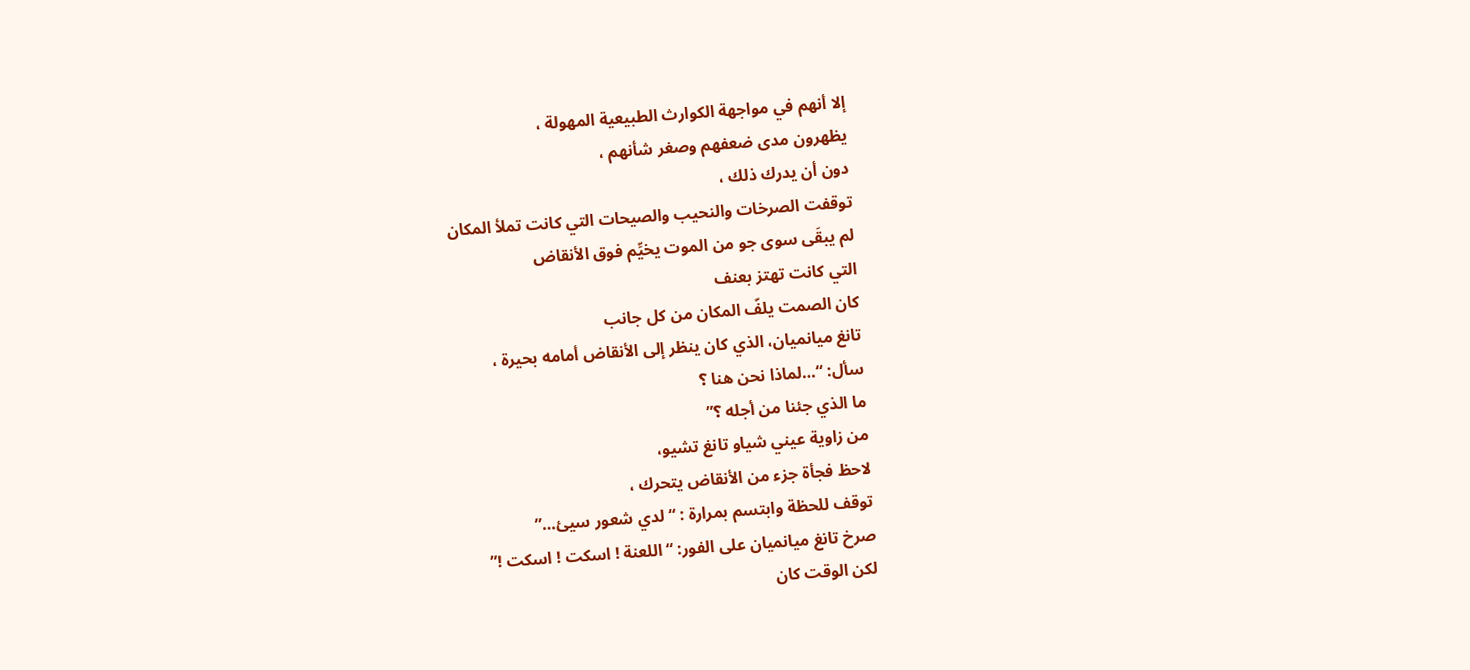إلا أنهم في مواجهة الكوارث الطبيعية المهولة ،
يظهرون مدى ضعفهم وصغر شأنهم ،
دون أن يدرك ذلك ،
توقفت الصرخات والنحيب والصيحات التي كانت تملأ المكان
لم يبقَى سوى جو من الموت يخيِّم فوق الأنقاض
التي كانت تهتز بعنف
كان الصمت يلفّ المكان من كل جانب
تانغ ميانميان، الذي كان ينظر إلى الأنقاض أمامه بحيرة ،
سأل: “…لماذا نحن هنا ؟
ما الذي جئنا من أجله ؟”
من زاوية عيني شياو تانغ تشيو،
لاحظ فجأة جزء من الأنقاض يتحرك ،
توقف للحظة وابتسم بمرارة : “ لدي شعور سيئ…”
صرخ تانغ ميانميان على الفور: “ اللعنة ! اسكت ! اسكت !”
لكن الوقت كان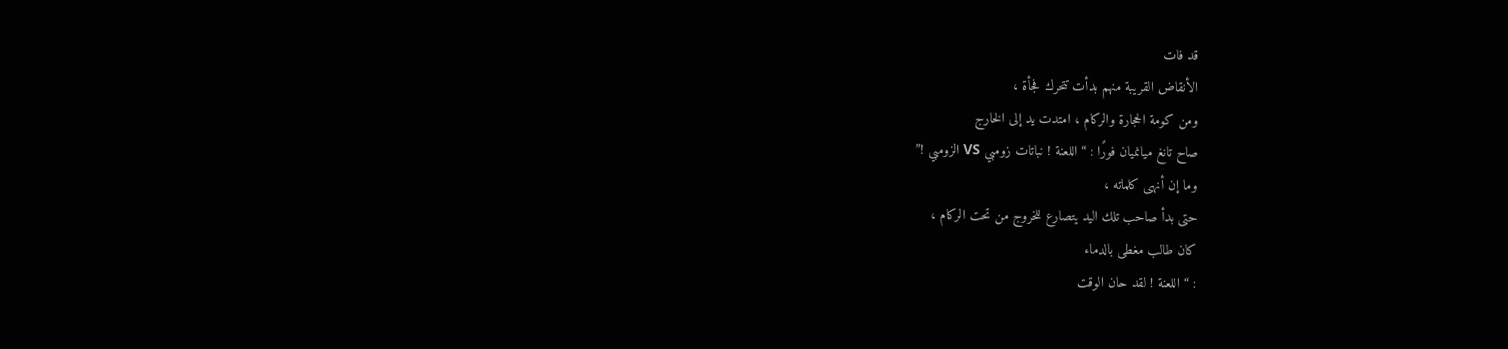قد فات
الأنقاض القريبة منهم بدأت تتحرك فجأة ،
ومن كومة الحجارة والركام ، امتدت يد إلى الخارج
صاح تانغ ميانميان فورًا : “ اللعنة ! نباتات زومبي VS الزومبي !”
وما إن أنهى كلماته ،
حتى بدأ صاحب تلك اليد يتصارع للخروج من تحت الركام ،
كان طالب مغطى بالدماء
: “ اللعنة ! لقد حان الوقت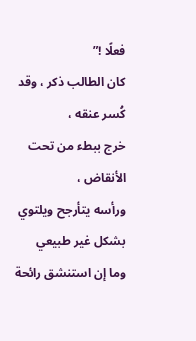فعلًا !”
كان الطالب ذكر ، وقد كُسر عنقه ،
خرج ببطء من تحت الأنقاض ،
ورأسه يتأرجح ويلتوي بشكل غير طبيعي
وما إن استنشق رائحة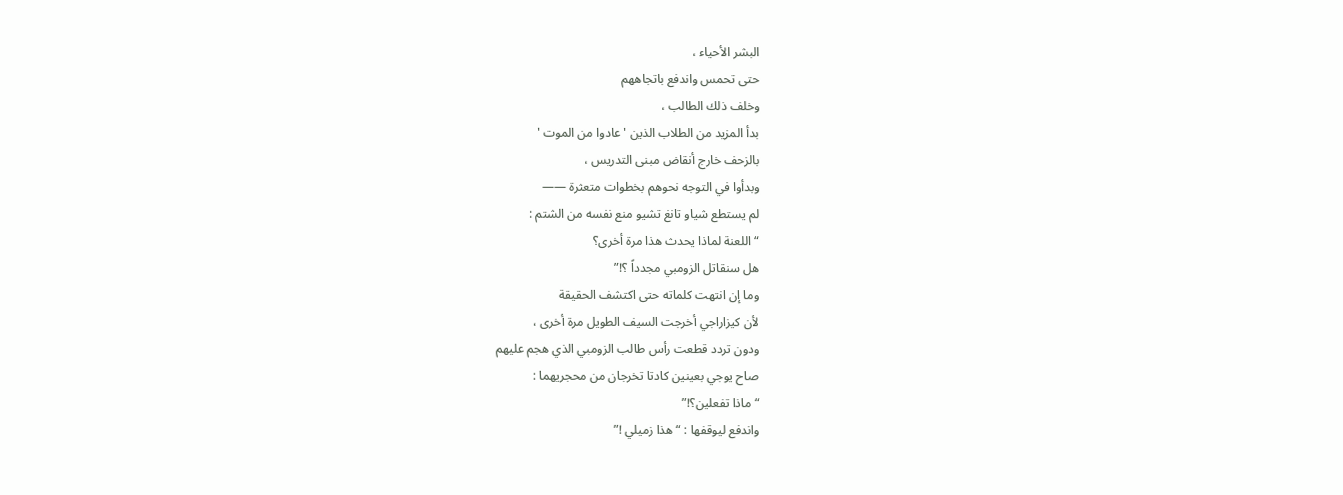البشر الأحياء ،
حتى تحمس واندفع باتجاههم
وخلف ذلك الطالب ،
بدأ المزيد من الطلاب الذين ' عادوا من الموت '
بالزحف خارج أنقاض مبنى التدريس ،
وبدأوا في التوجه نحوهم بخطوات متعثرة ——
لم يستطع شياو تانغ تشيو منع نفسه من الشتم :
“ اللعنة لماذا يحدث هذا مرة أخرى؟
هل سنقاتل الزومبي مجدداً ؟!”
وما إن انتهت كلماته حتى اكتشف الحقيقة
لأن كيزاراجي أخرجت السيف الطويل مرة أخرى ،
ودون تردد قطعت رأس طالب الزومبي الذي هجم عليهم
صاح يوجي بعينين كادتا تخرجان من محجريهما :
“ ماذا تفعلين؟!”
واندفع ليوقفها : “ هذا زميلي !”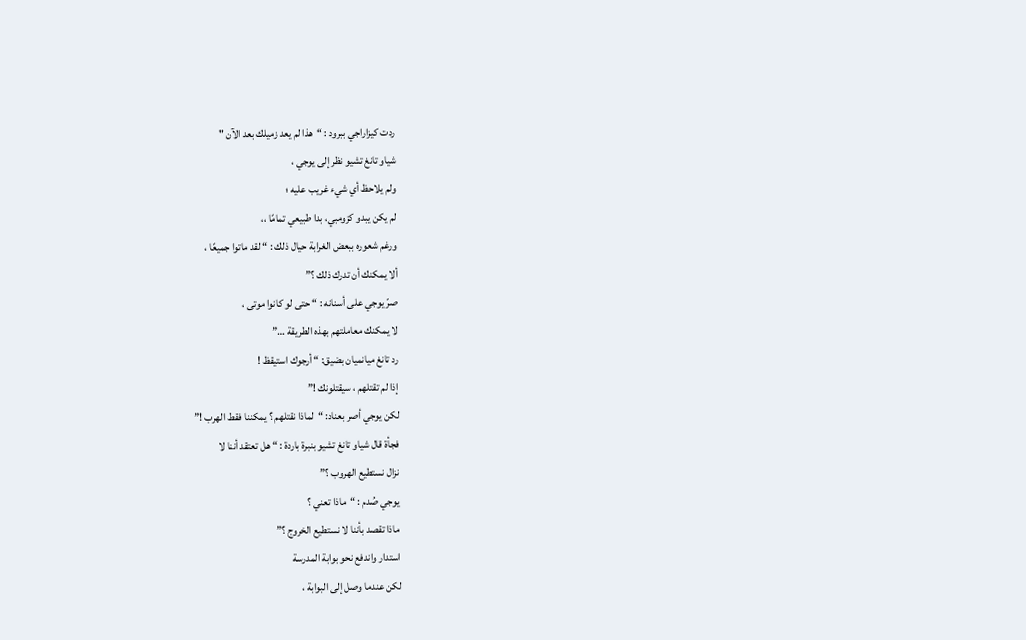ردت كيزاراجي ببرود : “هذا لم يعد زميلك بعد الآن "
شياو تانغ تشيو نظر إلى يوجي ،
ولم يلاحظ أي شيء غريب عليه ؛
لم يكن يبدو كزومبي، بدا طبيعي تمامًا ،،
ورغم شعوره ببعض الغرابة حيال ذلك : “ لقد ماتوا جميعًا ،
ألا يمكنك أن تدرك ذلك ؟”
صرّ يوجي على أسنانه : “ حتى لو كانوا موتى ،
لا يمكنك معاملتهم بهذه الطريقة …”
رد تانغ ميانميان بضيق: “ أرجوك استيقظ !
إذا لم تقتلهم ، سيقتلونك !”
لكن يوجي أصر بعناد: “لماذا نقتلهم ؟ يمكننا فقط الهرب !”
فجأة قال شياو تانغ تشيو بنبرة باردة : “ هل تعتقد أننا لا
نزال نستطيع الهروب ؟”
يوجي صُدم : “ماذا تعني ؟
ماذا تقصد بأننا لا نستطيع الخروج ؟”
استدار واندفع نحو بوابة المدرسة
لكن عندما وصل إلى البوابة ،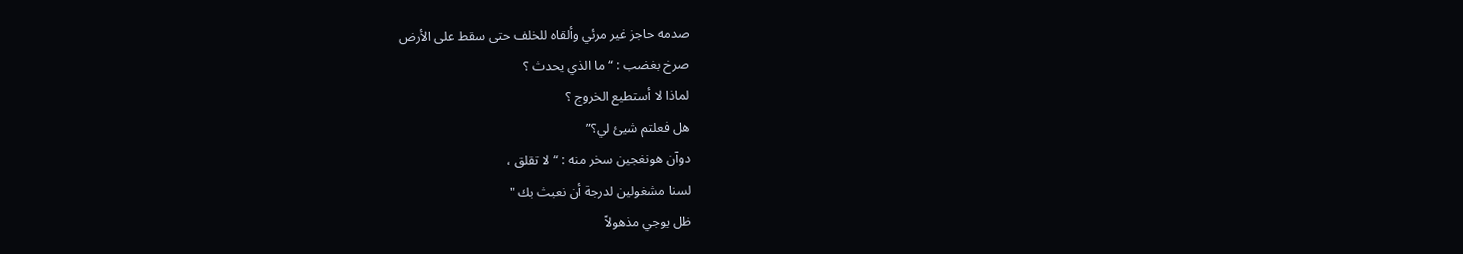صدمه حاجز غير مرئي وألقاه للخلف حتى سقط على الأرض
صرخ بغضب : “ ما الذي يحدث ؟
لماذا لا أستطيع الخروج ؟
هل فعلتم شيئ لي؟”
دوآن هونغجين سخر منه : “ لا تقلق ،
لسنا مشغولين لدرجة أن نعبث بك "
ظل يوجي مذهولاً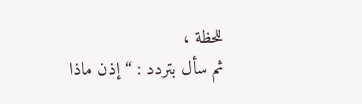للحظة ،
ثم سأل بتردد : “ إذن ماذا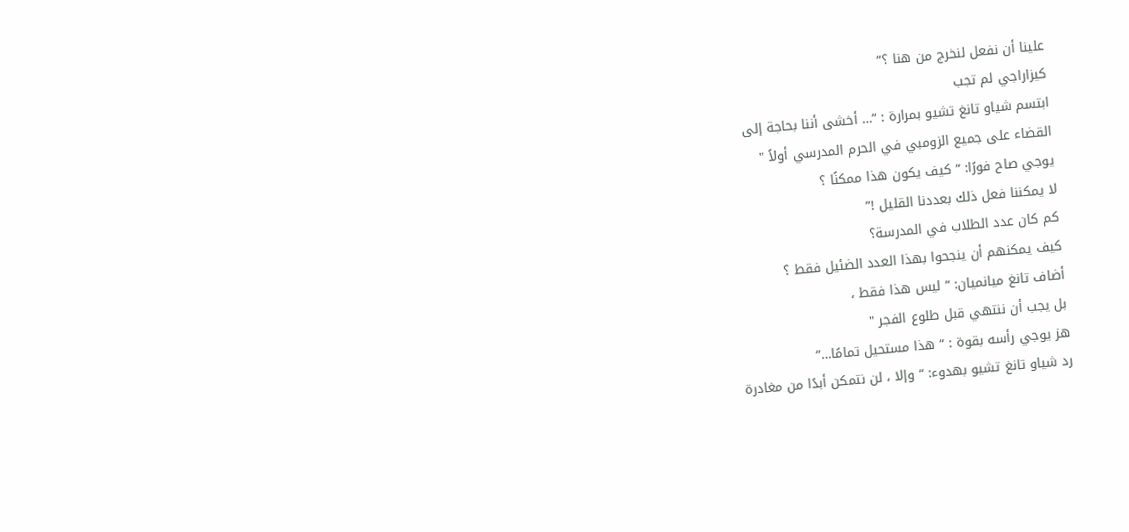علينا أن نفعل لنخرج من هنا ؟”
كيزاراجي لم تجب
ابتسم شياو تانغ تشيو بمرارة : “… أخشى أننا بحاجة إلى
القضاء على جميع الزومبي في الحرم المدرسي أولاً "
يوجي صاح فورًا: “ كيف يكون هذا ممكنًا ؟
لا يمكننا فعل ذلك بعددنا القليل !”
كم كان عدد الطلاب في المدرسة؟
كيف يمكنهم أن ينجحوا بهذا العدد الضئيل فقط ؟
أضاف تانغ ميانميان: “ ليس هذا فقط ،
بل يجب أن ننتهي قبل طلوع الفجر "
هز يوجي رأسه بقوة : “ هذا مستحيل تمامًا…”
رد شياو تانغ تشيو بهدوء: “ وإلا ، لن نتمكن أبدًا من مغادرة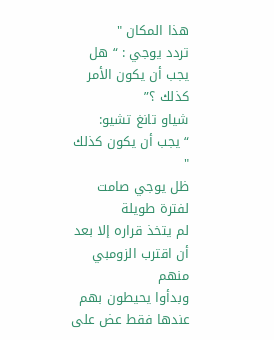هذا المكان "
تردد يوجي : “ هل يجب أن يكون الأمر كذلك ؟”
شياو تانغ تشيو: “يجب أن يكون كذلك "
ظل يوجي صامت لفترة طويلة
لم يتخذ قراره إلا بعد أن اقترب الزومبي منهم
وبدأوا يحيطون بهم
عندها فقط عض على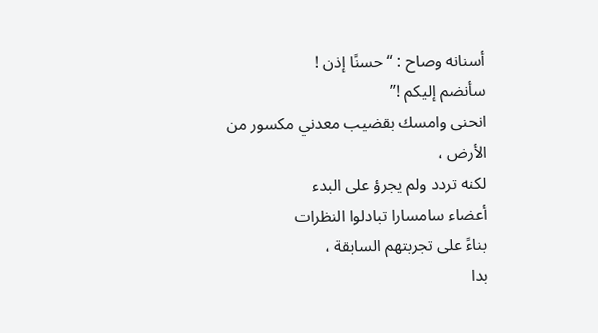أسنانه وصاح : “حسنًا إذن !
سأنضم إليكم !”
انحنى وامسك بقضيب معدني مكسور من الأرض ،
لكنه تردد ولم يجرؤ على البدء
أعضاء سامسارا تبادلوا النظرات
بناءً على تجربتهم السابقة ،
بدا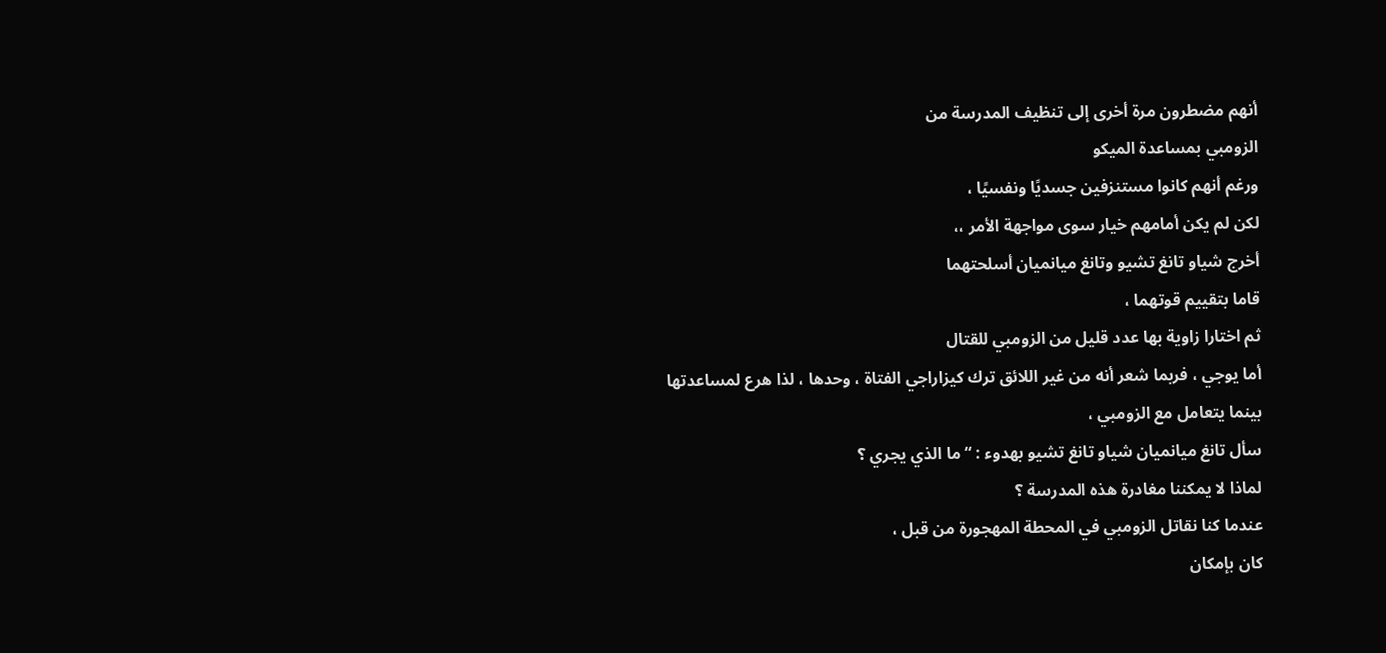أنهم مضطرون مرة أخرى إلى تنظيف المدرسة من
الزومبي بمساعدة الميكو
ورغم أنهم كانوا مستنزفين جسديًا ونفسيًا ،
لكن لم يكن أمامهم خيار سوى مواجهة الأمر ،،
أخرج شياو تانغ تشيو وتانغ ميانميان أسلحتهما
قاما بتقييم قوتهما ،
ثم اختارا زاوية بها عدد قليل من الزومبي للقتال
أما يوجي ، فربما شعر أنه من غير اللائق ترك كيزاراجي الفتاة ، وحدها ، لذا هرع لمساعدتها
بينما يتعامل مع الزومبي ،
سأل تانغ ميانميان شياو تانغ تشيو بهدوء : “ ما الذي يجري ؟
لماذا لا يمكننا مغادرة هذه المدرسة ؟
عندما كنا نقاتل الزومبي في المحطة المهجورة من قبل ،
كان بإمكان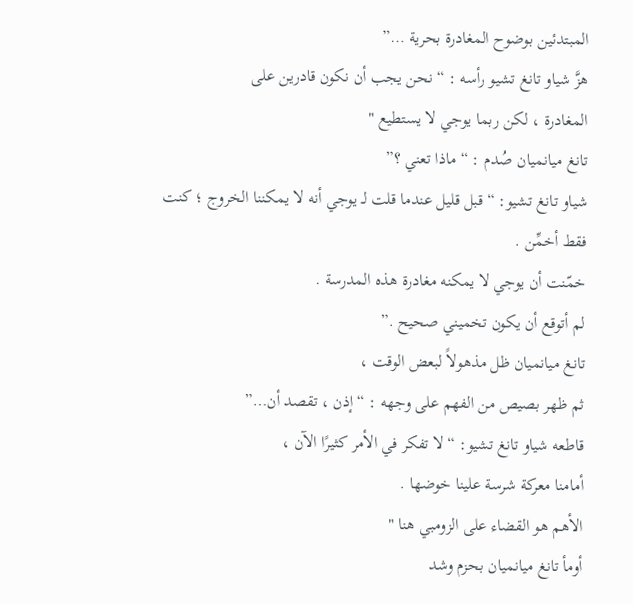المبتدئين بوضوح المغادرة بحرية …”
هزَّ شياو تانغ تشيو رأسه : “ نحن يجب أن نكون قادرين على
المغادرة ، لكن ربما يوجي لا يستطيع "
تانغ ميانميان صُدم : “ ماذا تعني ؟”
شياو تانغ تشيو: “ قبل قليل عندما قلت لـ يوجي أنه لا يمكننا الخروج ؛ كنت فقط أخمِّن .
خمّنت أن يوجي لا يمكنه مغادرة هذه المدرسة .
لم أتوقع أن يكون تخميني صحيح .”
تانغ ميانميان ظل مذهولاً لبعض الوقت ،
ثم ظهر بصيص من الفهم على وجهه : “ إذن ، تقصد أن…”
قاطعه شياو تانغ تشيو: “ لا تفكر في الأمر كثيرًا الآن ،
أمامنا معركة شرسة علينا خوضها .
الأهم هو القضاء على الزومبي هنا "
أومأ تانغ ميانميان بحزم وشد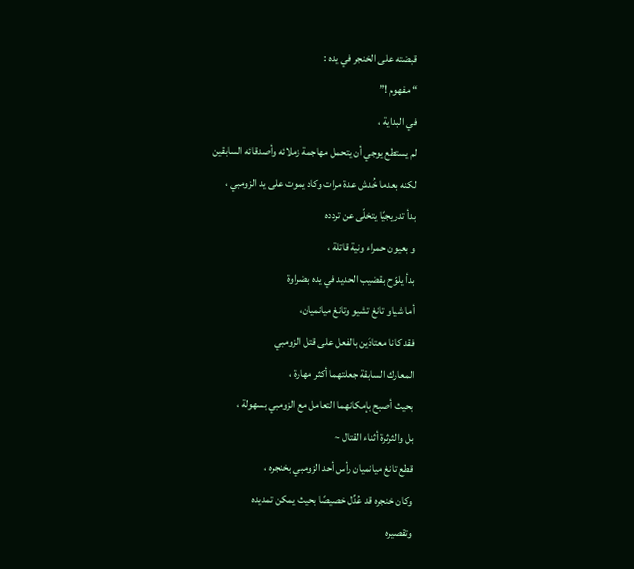قبضته على الخنجر في يده :
“ مفهوم !”
في البداية ،
لم يستطع يوجي أن يتحمل مهاجمة زملائه وأصدقائه السابقين
لكنه بعدما خُدش عدة مرات وكاد يموت على يد الزومبي ،
بدأ تدريجيًا يتخلّى عن تردده
و بعيون حمراء ونية قاتلة ،
بدأ يلوّح بقضيب الحديد في يده بضراوة
أما شياو تانغ تشيو وتانغ ميانميان،
فقد كانا معتادَين بالفعل على قتل الزومبي
المعارك السابقة جعلتهما أكثر مهارة ،
بحيث أصبح بإمكانهما التعامل مع الزومبي بسهولة ،
بل والثرثرة أثناء القتال ~
قطع تانغ ميانميان رأس أحد الزومبي بخنجره ،
وكان خنجره قد عُدِّل خصيصًا بحيث يمكن تمديده
وتقصيره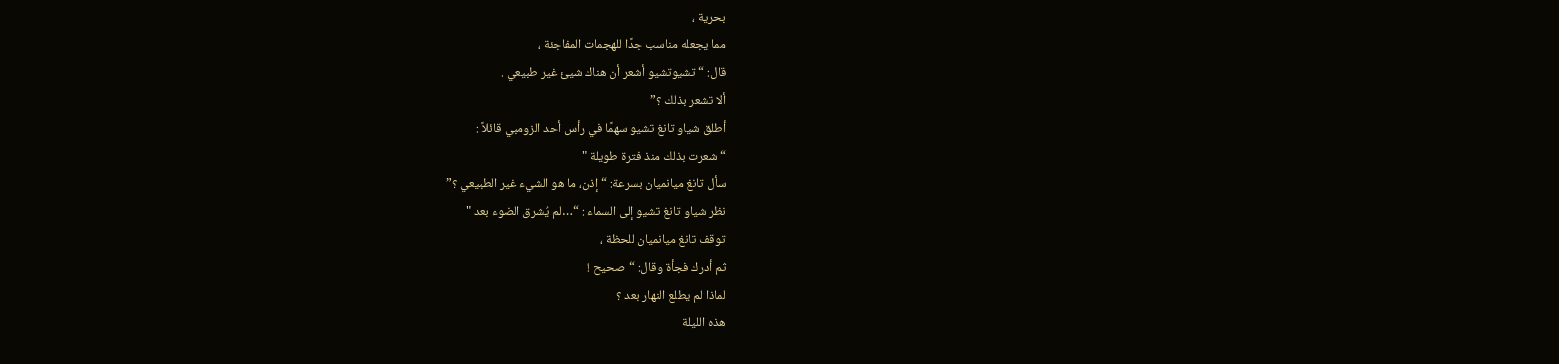بحرية ،
مما يجعله مناسب جدًا للهجمات المفاجئة ،
قال: “ تشيوتشيو أشعر أن هناك شيئ غير طبيعي .
ألا تشعر بذلك ؟”
أطلق شياو تانغ تشيو سهمًا في رأس أحد الزومبي قائلاً :
“ شعرت بذلك منذ فترة طويلة "
سأل تانغ ميانميان بسرعة: “ إذن، ما هو الشيء غير الطبيعي ؟”
نظر شياو تانغ تشيو إلى السماء : “…لم يُشرق الضوء بعد "
توقف تانغ ميانميان للحظة ،
ثم أدرك فجأة وقال: “صحيح !
لماذا لم يطلع النهار بعد ؟
هذه الليلة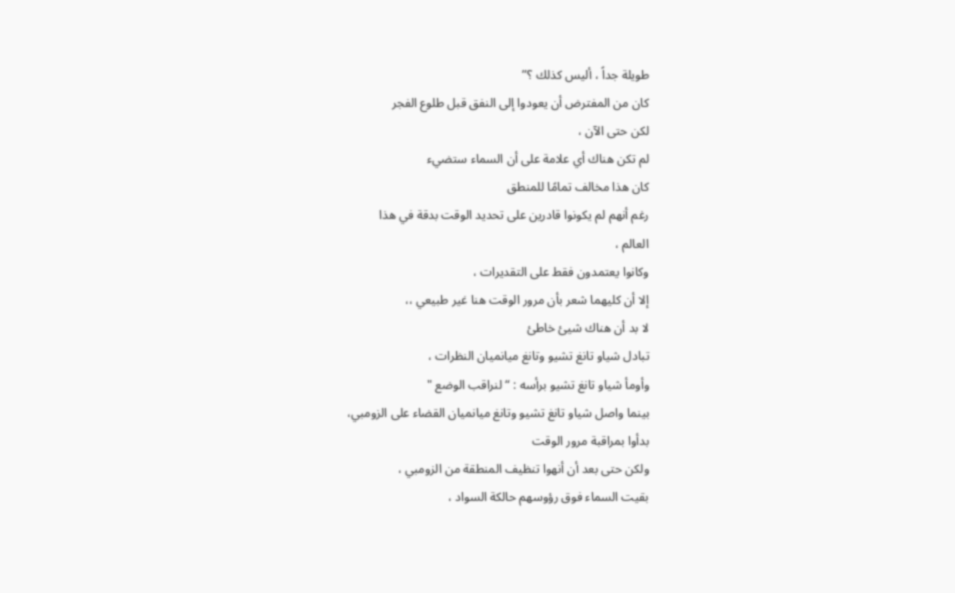طويلة جداً ، أليس كذلك ؟”
كان من المفترض أن يعودوا إلى النفق قبل طلوع الفجر
لكن حتى الآن ،
لم تكن هناك أي علامة على أن السماء ستضيء
كان هذا مخالف تمامًا للمنطق
رغم أنهم لم يكونوا قادرين على تحديد الوقت بدقة في هذا
العالم ،
وكانوا يعتمدون فقط على التقديرات ،
إلا أن كليهما شعر بأن مرور الوقت هنا غير طبيعي ،،
لا بد أن هناك شيئ خاطئ
تبادل شياو تانغ تشيو وتانغ ميانميان النظرات ،
وأومأ شياو تانغ تشيو برأسه : “ لنراقب الوضع "
بينما واصل شياو تانغ تشيو وتانغ ميانميان القضاء على الزومبي،
بدأوا بمراقبة مرور الوقت
ولكن حتى بعد أن أنهوا تنظيف المنطقة من الزومبي ،
بقيت السماء فوق رؤوسهم حالكة السواد ،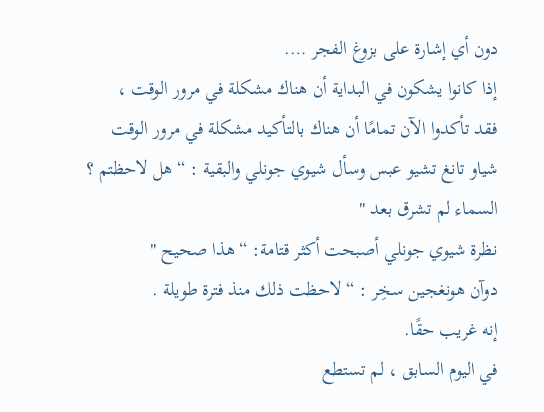دون أي إشارة على بزوغ الفجر ….
إذا كانوا يشكون في البداية أن هناك مشكلة في مرور الوقت ،
فقد تأكدوا الآن تمامًا أن هناك بالتأكيد مشكلة في مرور الوقت
شياو تانغ تشيو عبس وسأل شيوي جونلي والبقية : “هل لاحظتم ؟
السماء لم تشرق بعد "
نظرة شيوي جونلي أصبحت أكثر قتامة: “هذا صحيح "
دوآن هونغجين سخِر : “ لاحظت ذلك منذ فترة طويلة .
إنه غريب حقًا.
في اليوم السابق ، لم تستطع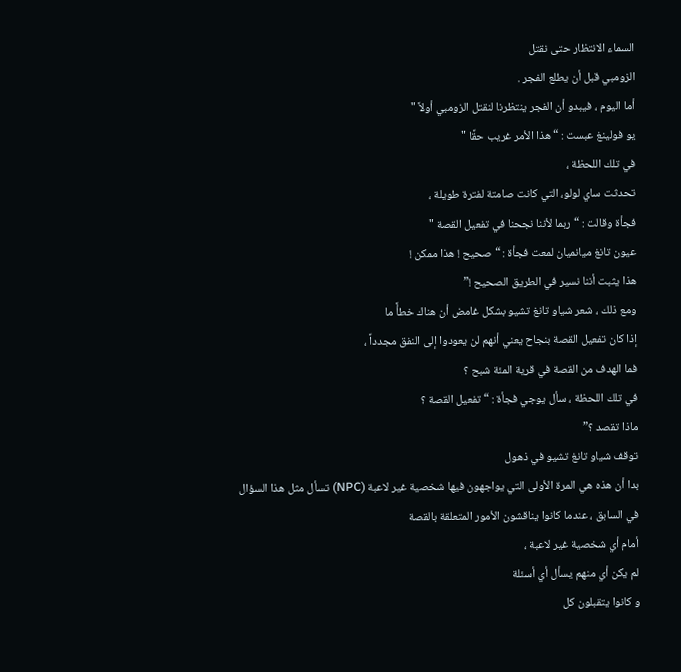السماء الانتظار حتى نقتل
الزومبي قبل أن يطلع الفجر .
أما اليوم ، فيبدو أن الفجر ينتظرنا لنقتل الزومبي أولاً "
يو فولينغ عبست : “ هذا الأمر غريب حقًا "
في تلك اللحظة ،
تحدثت ساي لولو، التي كانت صامتة لفترة طويلة ،
فجأة وقالت : “ربما لأننا نجحنا في تفعيل القصة "
عيون تانغ ميانميان لمعت فجأة : “ صحيح ! هذا ممكن !
هذا يثبت أننا نسير في الطريق الصحيح !”
ومع ذلك ، شعر شياو تانغ تشيو بشكل غامض أن هناك خطأً ما
إذا كان تفعيل القصة بنجاح يعني أنهم لن يعودوا إلى النفق مجدداً ،
فما الهدف من القصة في قرية المئة شبح ؟
في تلك اللحظة ، سأل يوجي فجأة : “ تفعيل القصة ؟
ماذا تقصد ؟”
توقف شياو تانغ تشيو في ذهول
بدا أن هذه هي المرة الأولى التي يواجهون فيها شخصية غير لاعبة (NPC) تسأل مثل هذا السؤال
في السابق ، عندما كانوا يناقشون الأمور المتعلقة بالقصة
أمام أي شخصية غير لاعبة ،
لم يكن أي منهم يسأل أي أسئلة
و كانوا يتقبلون كل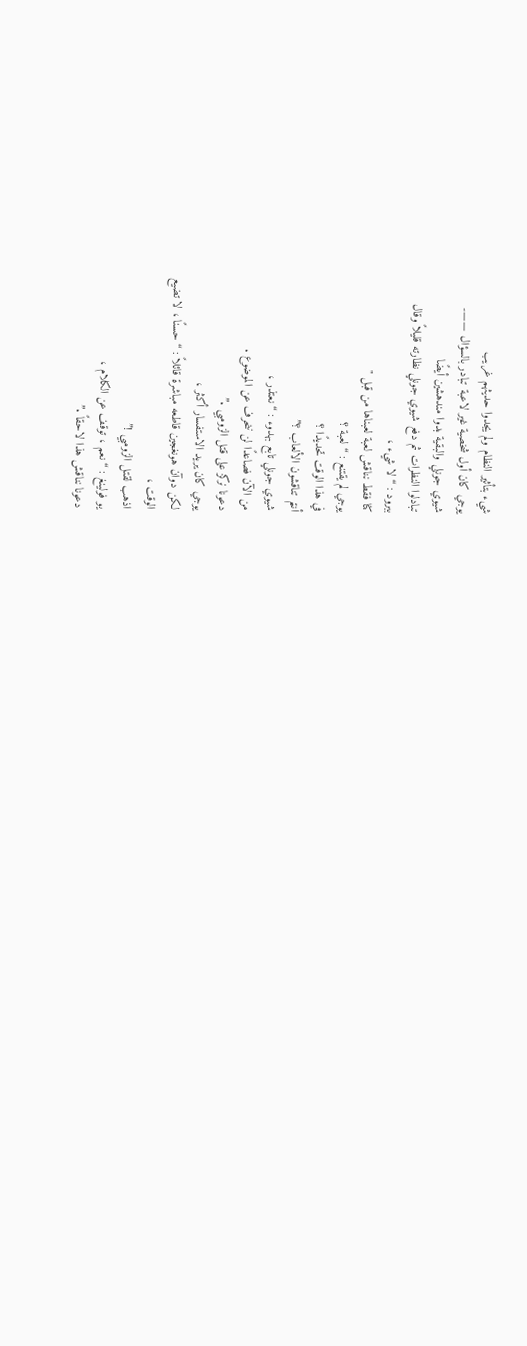شيء بتأثير النظام ولم يجدوا حديثهم غريب
يوجي كان أول شخصية غير لاعبة تبادر بالسؤال ——-
شيوي جونلي والبقية بدوا مندهشين أيضًا
تبادلوا النظرات ثم دفع شيوي جونلي نظارته قليلاً وقال
ببرود : “ لا شيء ،
كنا فقط نناقش لعبة لعبناها من قبل "
يوجي لم يقتنع : “ لعبة ؟
في هذا الوقت تحديدًا ؟
أنتم تناقشون الألعاب ؟”
شيوي جونلي تابع بهدوء : “ نعتذر ،
من الآن فصاعدًا لن ننحرف عن الموضوع .
دعونا نركز على قتل الزومبي .”
يوجي كان يريد الاستفسار أكثر ،
لكن دوآن هونغجين قاطعه مباشرة قائلاً : “ حسنًا ، لا تضيع
الوقت ،
اذهب لقتل الزومبي !”
يو فولينغ : “ نعم ، توقف عن الكلام ،
دعونا نناقش هذا لاحقاً .”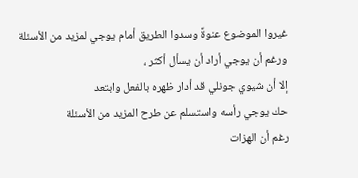غيروا الموضوع عنوةً وسدوا الطريق أمام يوجي لمزيد من الأسئلة
ورغم أن يوجي أراد أن يسأل أكثر ،
إلا أن شيوي جونلي قد أدار ظهره بالفعل وابتعد
حك يوجي رأسه واستسلم عن طرح المزيد من الأسئلة
رغم أن الهزات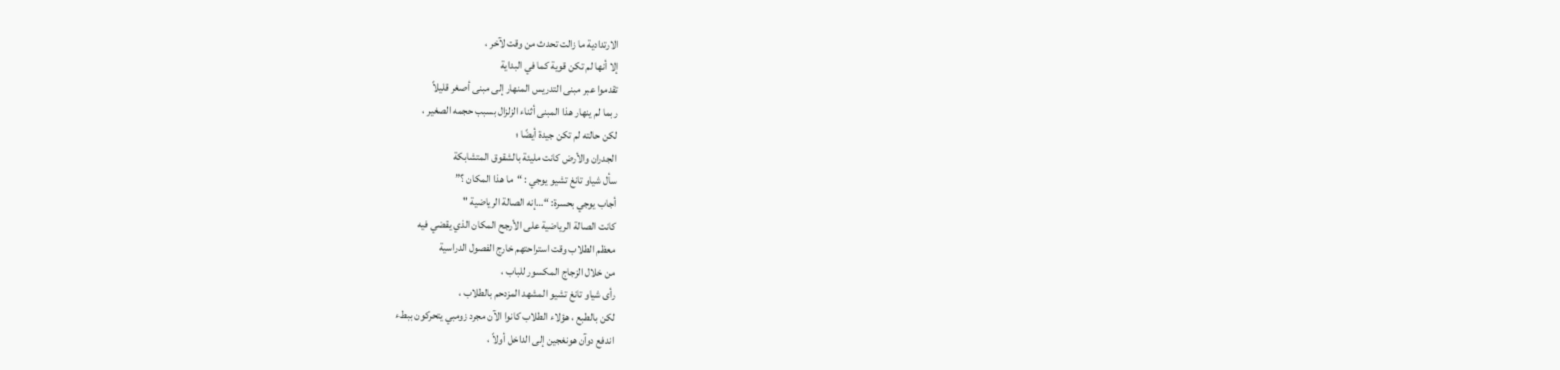الارتدادية ما زالت تحدث من وقت لآخر ،
إلا أنها لم تكن قوية كما في البداية
تقدموا عبر مبنى التدريس المنهار إلى مبنى أصغر قليلاً
ربما لم ينهار هذا المبنى أثناء الزلزال بسبب حجمه الصغير ،
لكن حالته لم تكن جيدة أيضًا ؛
الجدران والأرض كانت مليئة بالشقوق المتشابكة
سأل شياو تانغ تشيو يوجي : “ما هذا المكان ؟”
أجاب يوجي بحسرة: “…إنه الصالة الرياضية "
كانت الصالة الرياضية على الأرجح المكان الذي يقضي فيه
معظم الطلاب وقت استراحتهم خارج الفصول الدراسية
من خلال الزجاج المكسور للباب ،
رأى شياو تانغ تشيو المشهد المزدحم بالطلاب ،
لكن بالطبع ، هؤلاء الطلاب كانوا الآن مجرد زومبي يتحركون ببطء
اندفع دوآن هونغجين إلى الداخل أولاً ،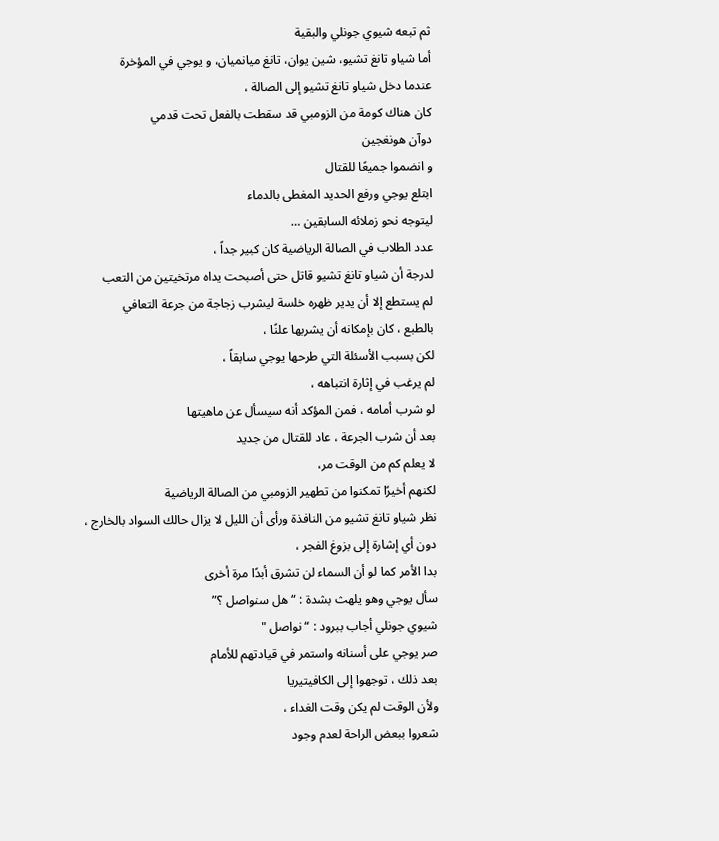ثم تبعه شيوي جونلي والبقية
أما شياو تانغ تشيو، شين يوان، تانغ ميانميان، و يوجي في المؤخرة
عندما دخل شياو تانغ تشيو إلى الصالة ،
كان هناك كومة من الزومبي قد سقطت بالفعل تحت قدمي
دوآن هونغجين
و انضموا جميعًا للقتال
ابتلع يوجي ورفع الحديد المغطى بالدماء
ليتوجه نحو زملائه السابقين …
عدد الطلاب في الصالة الرياضية كان كبير جداً ،
لدرجة أن شياو تانغ تشيو قاتل حتى أصبحت يداه مرتخيتين من التعب
لم يستطع إلا أن يدير ظهره خلسة ليشرب زجاجة من جرعة التعافي
بالطبع ، كان بإمكانه أن يشربها علنًا ،
لكن بسبب الأسئلة التي طرحها يوجي سابقاً ،
لم يرغب في إثارة انتباهه ،
لو شرب أمامه ، فمن المؤكد أنه سيسأل عن ماهيتها
بعد أن شرب الجرعة ، عاد للقتال من جديد
لا يعلم كم من الوقت مر،
لكنهم أخيرًا تمكنوا من تطهير الزومبي من الصالة الرياضية
نظر شياو تانغ تشيو من النافذة ورأى أن الليل لا يزال حالك السواد بالخارج ،
دون أي إشارة إلى بزوغ الفجر ،
بدا الأمر كما لو أن السماء لن تشرق أبدًا مرة أخرى
سأل يوجي وهو يلهث بشدة : “ هل سنواصل ؟”
شيوي جونلي أجاب ببرود : “نواصل "
صر يوجي على أسنانه واستمر في قيادتهم للأمام
بعد ذلك ، توجهوا إلى الكافيتيريا
ولأن الوقت لم يكن وقت الغداء ،
شعروا ببعض الراحة لعدم وجود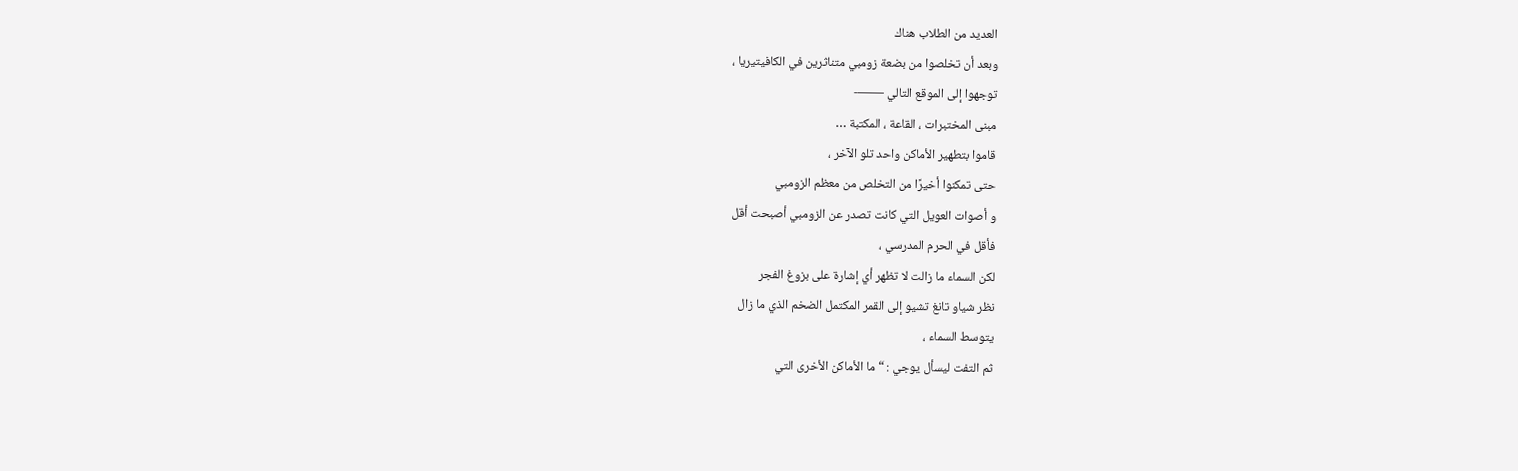العديد من الطلاب هناك
وبعد أن تخلصوا من بضعة زومبي متناثرين في الكافيتيريا ،
توجهوا إلى الموقع التالي ——-
مبنى المختبرات ، القاعة ، المكتبة …
قاموا بتطهير الأماكن واحد تلو الآخر ،
حتى تمكنوا أخيرًا من التخلص من معظم الزومبي
و أصوات العويل التي كانت تصدر عن الزومبي أصبحت أقل
فأقل في الحرم المدرسي ،
لكن السماء ما زالت لا تظهر أي إشارة على بزوغ الفجر
نظر شياو تانغ تشيو إلى القمر المكتمل الضخم الذي ما زال
يتوسط السماء ،
ثم التفت ليسأل يوجي : “ ما الأماكن الأخرى التي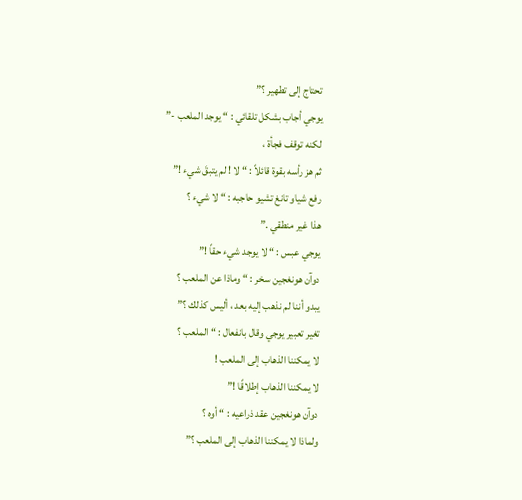تحتاج إلى تطهير ؟”
يوجي أجاب بشكل تلقائي : “ يوجد الملعب -”
لكنه توقف فجأة ،
ثم هز رأسه بقوة قائلاً : “ لا ! لم يتبقَ شيء !”
رفع شياو تانغ تشيو حاجبه : “ لا شيء ؟
هذا غير منطقي .”
يوجي عبس : “ لا يوجد شيء حقاً !”
دوآن هونغجين سخر : “ وماذا عن الملعب ؟
يبدو أننا لم نذهب إليه بعد ، أليس كذلك ؟”
تغير تعبير يوجي وقال بانفعال : “ الملعب ؟
لا يمكننا الذهاب إلى الملعب !
لا يمكننا الذهاب إطلاقًا !”
دوآن هونغجين عقد ذراعيه : “ أوه ؟
ولماذا لا يمكننا الذهاب إلى الملعب ؟”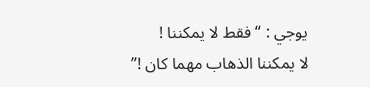يوجي : “ فقط لا يمكننا !
لا يمكننا الذهاب مهما كان !”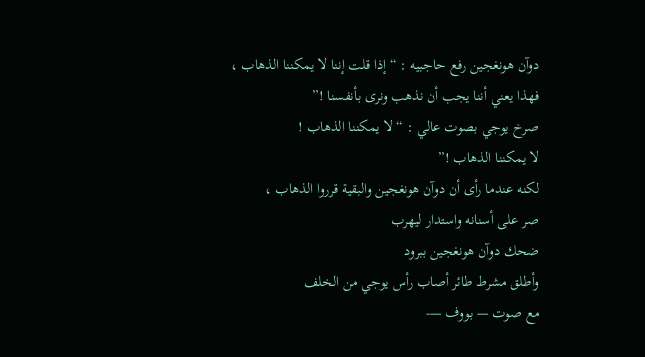دوآن هونغجين رفع حاجبيه : “ إذا قلت إننا لا يمكننا الذهاب ،
فهذا يعني أننا يجب أن نذهب ونرى بأنفسنا !”
صرخ يوجي بصوت عالي : “ لا يمكننا الذهاب !
لا يمكننا الذهاب !”
لكنه عندما رأى أن دوآن هونغجين والبقية قرروا الذهاب ،
صر على أسنانه واستدار ليهرب
ضحك دوآن هونغجين ببرود
وأطلق مشرط طائر أصاب رأس يوجي من الخلف
مع صوت — بووف —-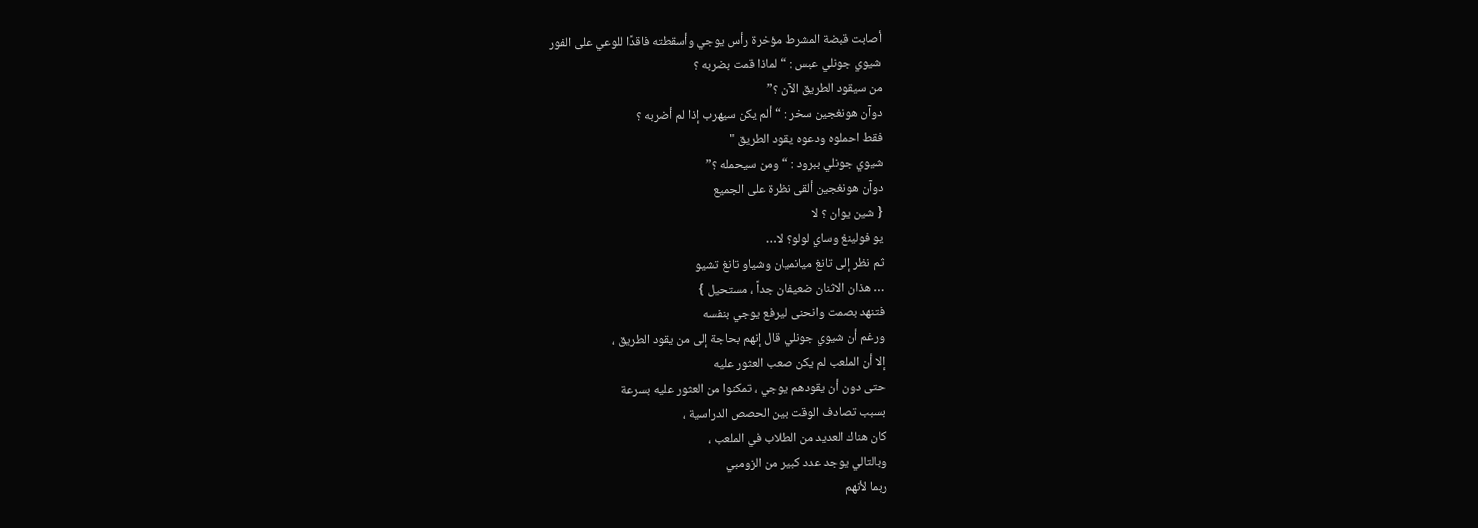أصابت قبضة المشرط مؤخرة رأس يوجي وأسقطته فاقدًا للوعي على الفور
شيوي جونلي عبس : “ لماذا قمت بضربه ؟
من سيقود الطريق الآن ؟”
دوآن هونغجين سخر : “ ألم يكن سيهرب إذا لم أضربه ؟
فقط احملوه ودعوه يقود الطريق "
شيوي جونلي ببرود : “ ومن سيحمله ؟”
دوآن هونغجين ألقى نظرة على الجميع
{ شين يوان ؟ لا
يو فولينغ وساي لولو؟ لا…
ثم نظر إلى تانغ ميانميان وشياو تانغ تشيو
… هذان الاثنان ضعيفان جداً ، مستحيل }
فتنهد بصمت وانحنى ليرفع يوجي بنفسه
ورغم أن شيوي جونلي قال إنهم بحاجة إلى من يقود الطريق ،
إلا أن الملعب لم يكن صعب العثور عليه
حتى دون أن يقودهم يوجي ، تمكنوا من العثور عليه بسرعة
بسبب تصادف الوقت بين الحصص الدراسية ،
كان هناك العديد من الطلاب في الملعب ،
وبالتالي يوجد عدد كبير من الزومبي
ربما لأنهم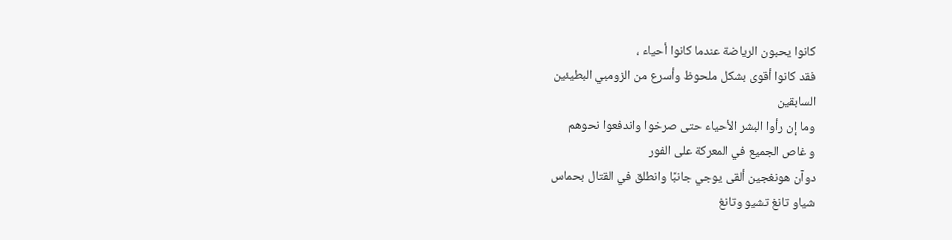كانوا يحبون الرياضة عندما كانوا أحياء ،
فقد كانوا أقوى بشكل ملحوظ وأسرع من الزومبي البطيئين
السابقين
وما إن رأوا البشر الأحياء حتى صرخوا واندفعوا نحوهم
و غاص الجميع في المعركة على الفور
دوآن هونغجين ألقى يوجي جانبًا وانطلق في القتال بحماس
شياو تانغ تشيو وتانغ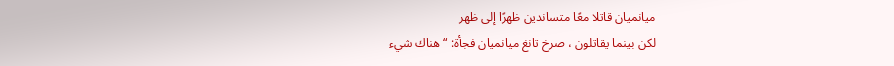ميانميان قاتلا معًا متساندين ظهرًا إلى ظهر
لكن بينما يقاتلون ، صرخ تانغ ميانميان فجأة: “ هناك شيء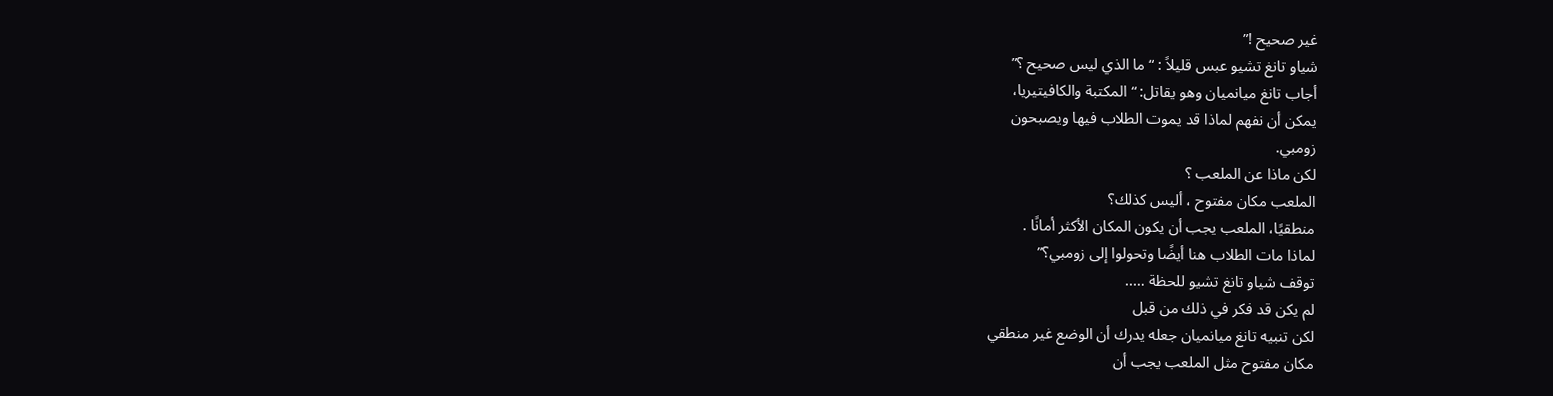غير صحيح !”
شياو تانغ تشيو عبس قليلاً : “ ما الذي ليس صحيح ؟”
أجاب تانغ ميانميان وهو يقاتل: “ المكتبة والكافيتيريا،
يمكن أن نفهم لماذا قد يموت الطلاب فيها ويصبحون
زومبي.
لكن ماذا عن الملعب ؟
الملعب مكان مفتوح ، أليس كذلك؟
منطقيًا، الملعب يجب أن يكون المكان الأكثر أمانًا .
لماذا مات الطلاب هنا أيضًا وتحولوا إلى زومبي؟”
توقف شياو تانغ تشيو للحظة …..
لم يكن قد فكر في ذلك من قبل
لكن تنبيه تانغ ميانميان جعله يدرك أن الوضع غير منطقي
مكان مفتوح مثل الملعب يجب أن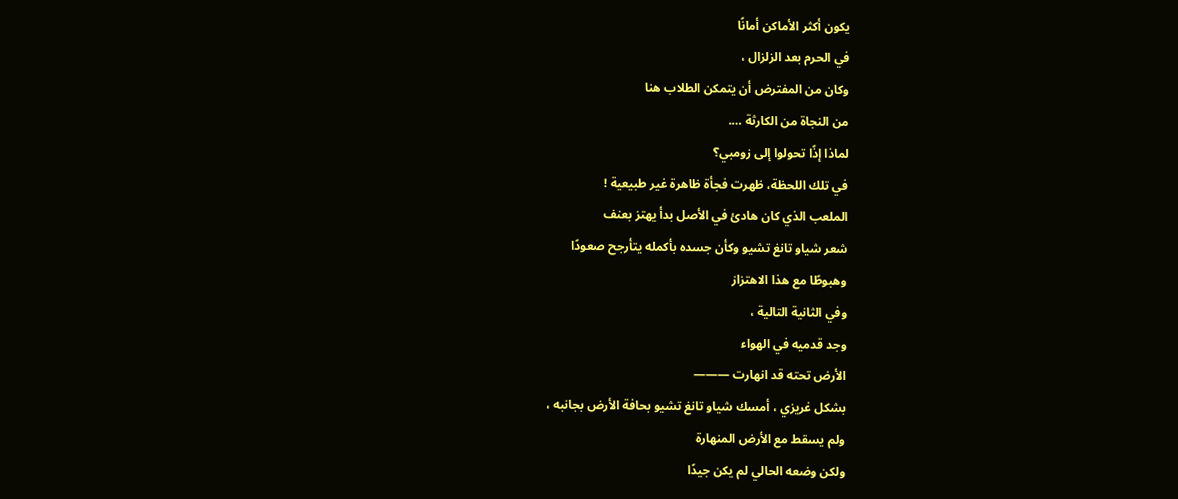يكون أكثر الأماكن أمانًا
في الحرم بعد الزلزال ،
وكان من المفترض أن يتمكن الطلاب هنا
من النجاة من الكارثة ….
لماذا إذًا تحولوا إلى زومبي؟
في تلك اللحظة، ظهرت فجأة ظاهرة غير طبيعية !
الملعب الذي كان هادئ في الأصل بدأ يهتز بعنف
شعر شياو تانغ تشيو وكأن جسده بأكمله يتأرجح صعودًا
وهبوطًا مع هذا الاهتزاز
وفي الثانية التالية ،
وجد قدميه في الهواء
الأرض تحته قد انهارت ———
بشكل غريزي ، أمسك شياو تانغ تشيو بحافة الأرض بجانبه ،
ولم يسقط مع الأرض المنهارة
ولكن وضعه الحالي لم يكن جيدًا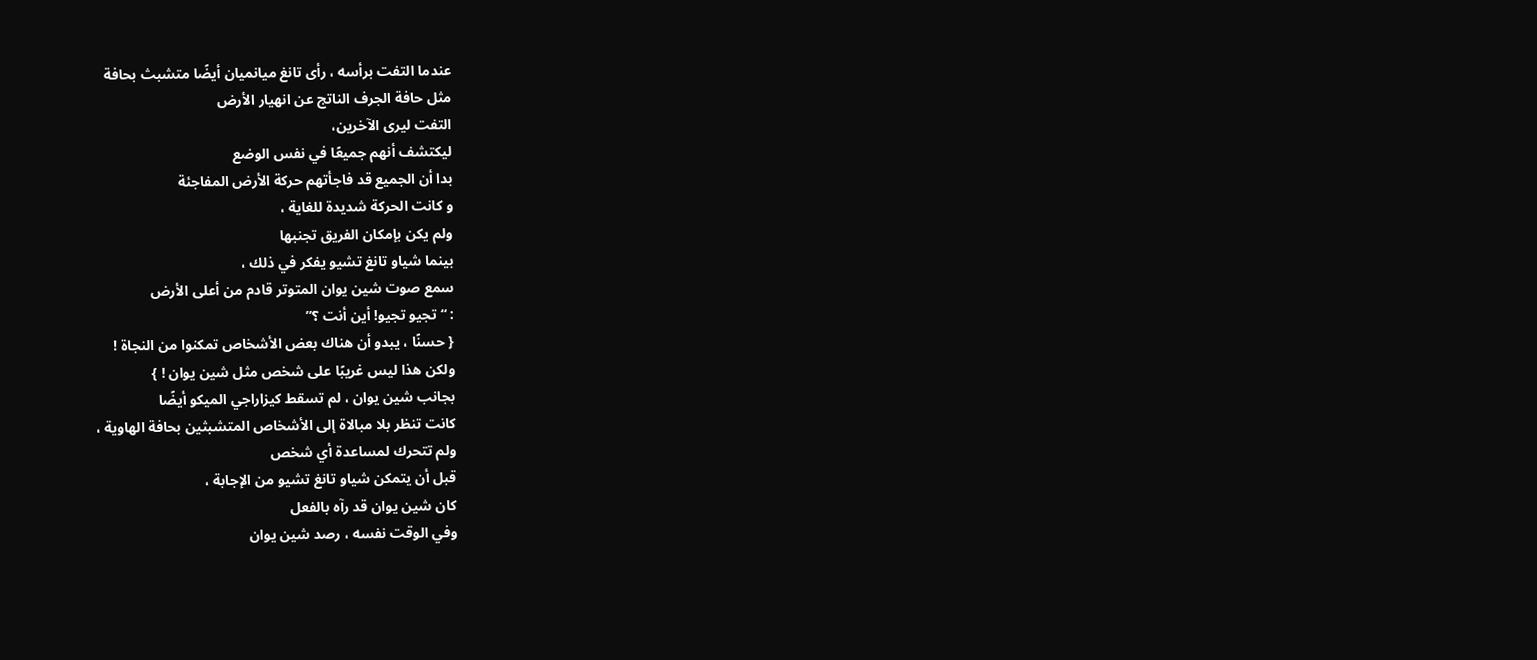عندما التفت برأسه ، رأى تانغ ميانميان أيضًا متشبث بحافة
مثل حافة الجرف الناتج عن انهيار الأرض
التفت ليرى الآخرين،
ليكتشف أنهم جميعًا في نفس الوضع
بدا أن الجميع قد فاجأتهم حركة الأرض المفاجئة
و كانت الحركة شديدة للغاية ،
ولم يكن بإمكان الفريق تجنبها
بينما شياو تانغ تشيو يفكر في ذلك ،
سمع صوت شين يوان المتوتر قادم من أعلى الأرض
: “تجيو تجيو! أين أنت ؟”
{ حسنًا ، يبدو أن هناك بعض الأشخاص تمكنوا من النجاة !
ولكن هذا ليس غريبًا على شخص مثل شين يوان ! }
بجانب شين يوان ، لم تسقط كيزاراجي الميكو أيضًا
كانت تنظر بلا مبالاة إلى الأشخاص المتشبثين بحافة الهاوية ،
ولم تتحرك لمساعدة أي شخص
قبل أن يتمكن شياو تانغ تشيو من الإجابة ،
كان شين يوان قد رآه بالفعل
وفي الوقت نفسه ، رصد شين يوان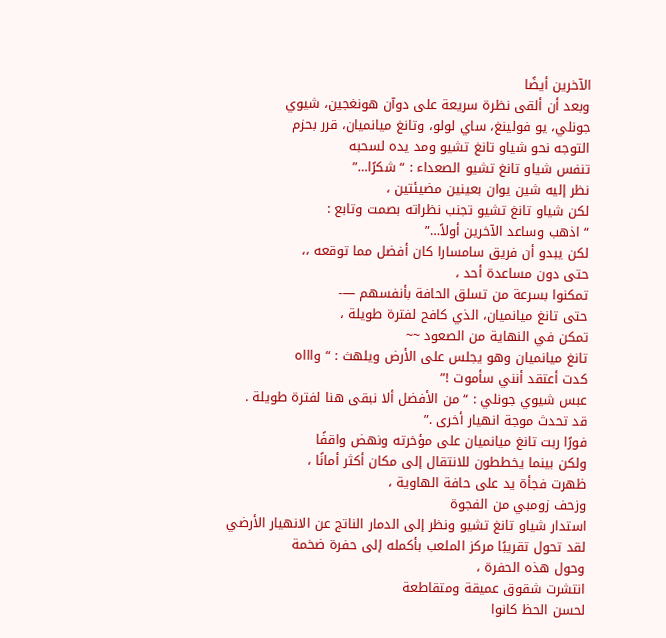الآخرين أيضًا
وبعد أن ألقى نظرة سريعة على دوآن هونغجين، شيوي
جونلي، يو فولينغ، ساي لولو، وتانغ ميانميان، قرر بحزم
التوجه نحو شياو تانغ تشيو ومد يده لسحبه
تنفس شياو تانغ تشيو الصعداء : “ شكرًا…”
نظر إليه شين يوان بعينين مضيئتين ،
لكن شياو تانغ تشيو تجنب نظراته بصمت وتابع :
“ اذهب وساعد الآخرين أولاً…”
لكن يبدو أن فريق سامسارا كان أفضل مما توقعه ،،
حتى دون مساعدة أحد ،
تمكنوا بسرعة من تسلق الحافة بأنفسهم —-
حتى تانغ ميانميان، الذي كافح لفترة طويلة ،
تمكن في النهاية من الصعود ~~
تانغ ميانميان وهو يجلس على الأرض ويلهث : “ واااه
كدت أعتقد أنني سأموت !”
عبس شيوي جونلي : “ من الأفضل ألا نبقى هنا لفترة طويلة .
قد تحدث موجة انهيار أخرى .”
فورًا ربت تانغ ميانميان على مؤخرته ونهض واقفًا
ولكن بينما يخططون للانتقال إلى مكان أكثر أمانًا ،
ظهرت فجأة يد على حافة الهاوية ،
وزحف زومبي من الفجوة
استدار شياو تانغ تشيو ونظر إلى الدمار الناتج عن الانهيار الأرضي
لقد تحول تقريبًا مركز الملعب بأكمله إلى حفرة ضخمة
وحول هذه الحفرة ،
انتشرت شقوق عميقة ومتقاطعة
لحسن الحظ كانوا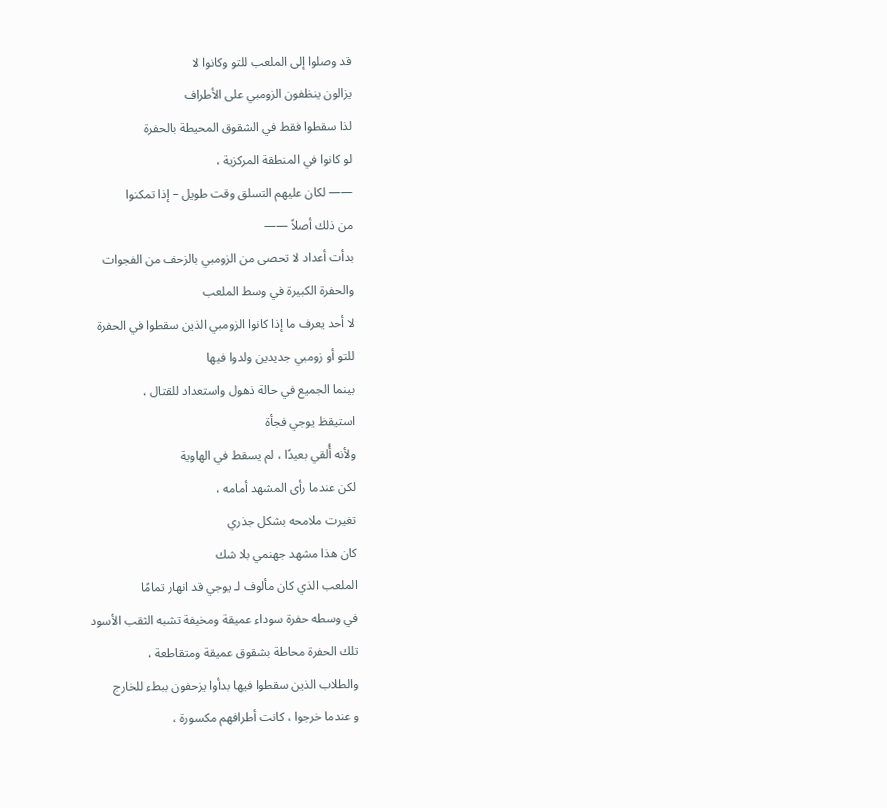قد وصلوا إلى الملعب للتو وكانوا لا
يزالون ينظفون الزومبي على الأطراف
لذا سقطوا فقط في الشقوق المحيطة بالحفرة
لو كانوا في المنطقة المركزية ،
—— لكان عليهم التسلق وقت طويل – إذا تمكنوا
من ذلك أصلاً ——
بدأت أعداد لا تحصى من الزومبي بالزحف من الفجوات
والحفرة الكبيرة في وسط الملعب
لا أحد يعرف ما إذا كانوا الزومبي الذين سقطوا في الحفرة
للتو أو زومبي جديدين ولدوا فيها
بينما الجميع في حالة ذهول واستعداد للقتال ،
استيقظ يوجي فجأة
ولأنه أُلقي بعيدًا ، لم يسقط في الهاوية
لكن عندما رأى المشهد أمامه ،
تغيرت ملامحه بشكل جذري
كان هذا مشهد جهنمي بلا شك
الملعب الذي كان مألوف لـ يوجي قد انهار تمامًا
في وسطه حفرة سوداء عميقة ومخيفة تشبه الثقب الأسود
تلك الحفرة محاطة بشقوق عميقة ومتقاطعة ،
والطلاب الذين سقطوا فيها بدأوا يزحفون ببطء للخارج
و عندما خرجوا ، كانت أطرافهم مكسورة ،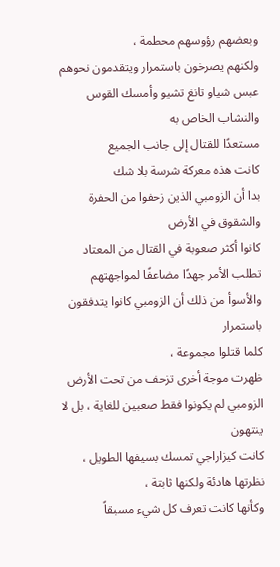وبعضهم رؤوسهم محطمة ،
ولكنهم يصرخون باستمرار ويتقدمون نحوهم
عبس شياو تانغ تشيو وأمسك القوس والنشاب الخاص به
مستعدًا للقتال إلى جانب الجميع
كانت هذه معركة شرسة بلا شك
بدا أن الزومبي الذين زحفوا من الحفرة والشقوق في الأرض
كانوا أكثر صعوبة في القتال من المعتاد
تطلب الأمر جهدًا مضاعفًا لمواجهتهم
والأسوأ من ذلك أن الزومبي كانوا يتدفقون باستمرار
كلما قتلوا مجموعة ،
ظهرت موجة أخرى تزحف من تحت الأرض
الزومبي لم يكونوا فقط صعبين للغاية ، بل لا ينتهون
كانت كيزاراجي تمسك بسيفها الطويل ،
نظرتها هادئة ولكنها ثابتة ،
وكأنها كانت تعرف كل شيء مسبقاً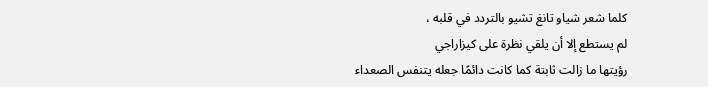كلما شعر شياو تانغ تشيو بالتردد في قلبه ،
لم يستطع إلا أن يلقي نظرة على كيزاراجي
رؤيتها ما زالت ثابتة كما كانت دائمًا جعله يتنفس الصعداء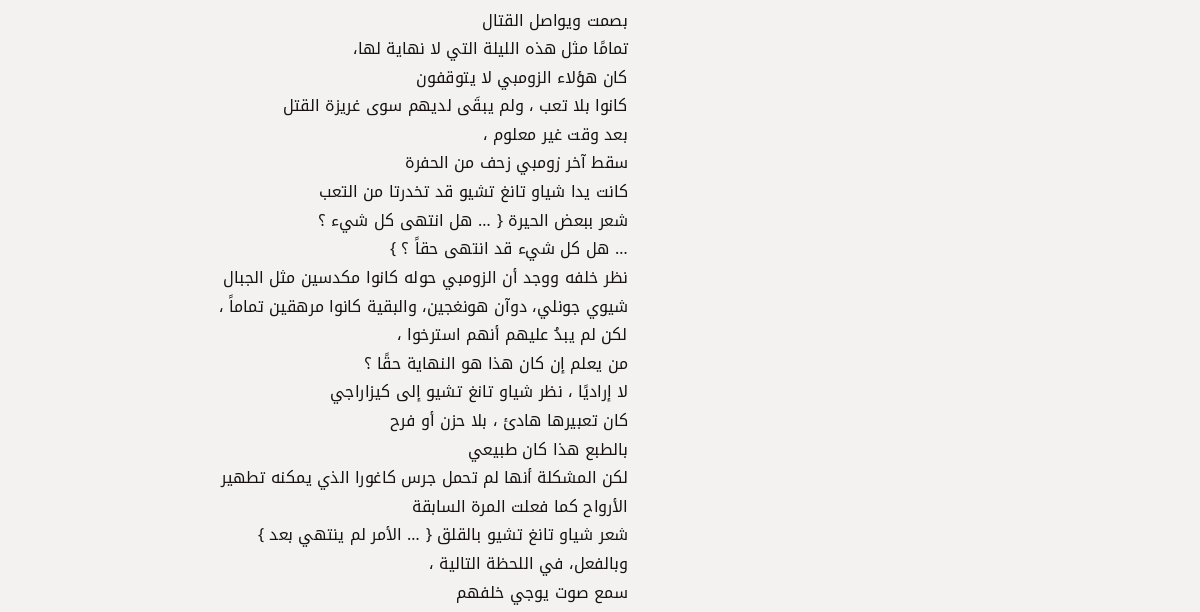بصمت ويواصل القتال
تمامًا مثل هذه الليلة التي لا نهاية لها،
كان هؤلاء الزومبي لا يتوقفون
كانوا بلا تعب ، ولم يبقَى لديهم سوى غريزة القتل
بعد وقت غير معلوم ،
سقط آخر زومبي زحف من الحفرة
كانت يدا شياو تانغ تشيو قد تخدرتا من التعب
شعر ببعض الحيرة { … هل انتهى كل شيء ؟
… هل كل شيء قد انتهى حقاً ؟ }
نظر خلفه ووجد أن الزومبي حوله كانوا مكدسين مثل الجبال
شيوي جونلي، دوآن هونغجين، والبقية كانوا مرهقين تماماً ،
لكن لم يبدُ عليهم أنهم استرخوا ،
من يعلم إن كان هذا هو النهاية حقًا ؟
لا إراديًا ، نظر شياو تانغ تشيو إلى كيزاراجي
كان تعبيرها هادئ ، بلا حزن أو فرح
بالطبع هذا كان طبيعي
لكن المشكلة أنها لم تحمل جرس كاغورا الذي يمكنه تطهير
الأرواح كما فعلت المرة السابقة
شعر شياو تانغ تشيو بالقلق { … الأمر لم ينتهي بعد }
وبالفعل، في اللحظة التالية ،
سمع صوت يوجي خلفهم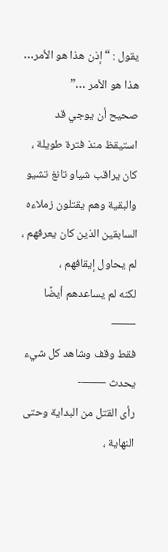يقول : “ إذن هذا هو الأمر…
هذا هو الأمر …”
صحيح أن يوجي قد استيقظ منذ فترة طويلة ،
كان يراقب شياو تانغ تشيو والبقية وهم يقتلون زملاءه
السابقين الذين كان يعرفهم ،
لم يحاول إيقافهم ،
لكنه لم يساعدهم أيضًا ——
فقط وقف وشاهد كل شيء يحدث ——-
رأى القتل من البداية وحتى النهاية ،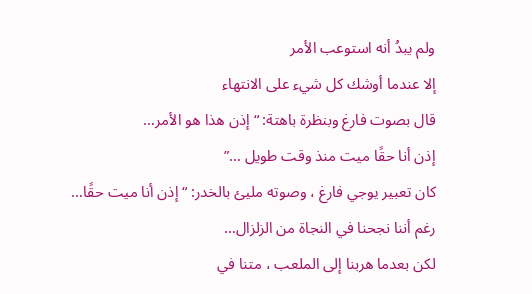ولم يبدُ أنه استوعب الأمر
إلا عندما أوشك كل شيء على الانتهاء
قال بصوت فارغ وبنظرة باهتة: “ إذن هذا هو الأمر…
إذن أنا حقًا ميت منذ وقت طويل …”
كان تعبير يوجي فارغ ، وصوته مليئ بالخدر: “ إذن أنا ميت حقًا…
رغم أننا نجحنا في النجاة من الزلزال…
لكن بعدما هربنا إلى الملعب ، متنا في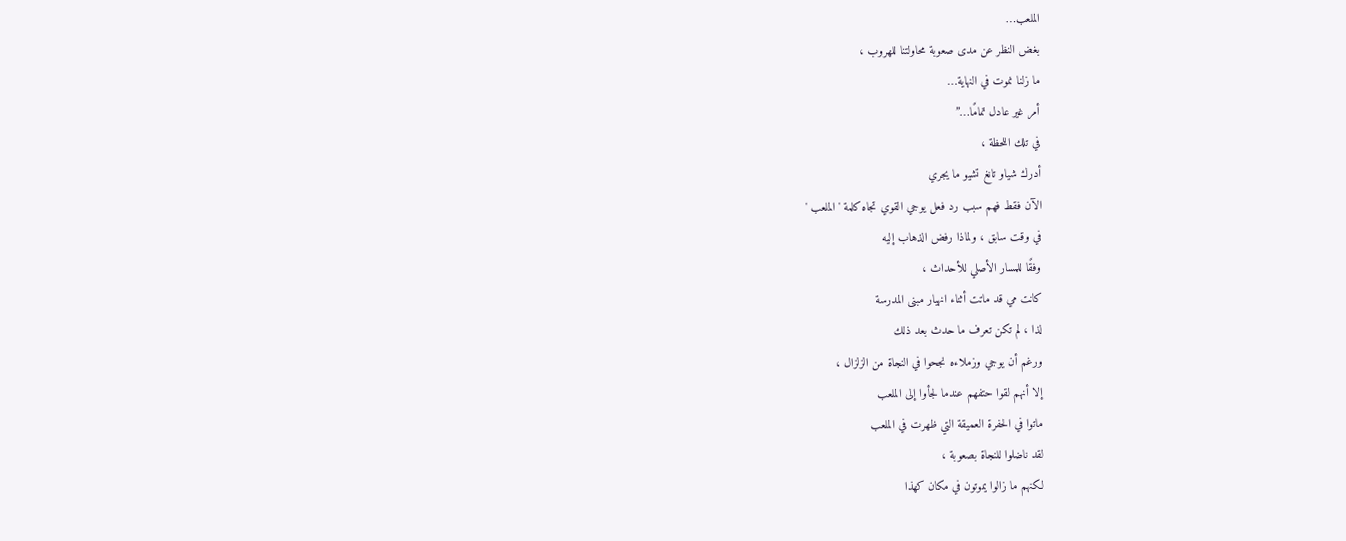الملعب…
بغض النظر عن مدى صعوبة محاولتنا للهروب ،
ما زلنا نموت في النهاية…
أمر غير عادل تمامًا…”
في تلك اللحظة ،
أدرك شياو تانغ تشيو ما يجري
الآن فقط فهم سبب رد فعل يوجي القوي تجاه كلمة ' الملعب '
في وقت سابق ، ولماذا رفض الذهاب إليه
وفقًا للمسار الأصلي للأحداث ،
كانت مي قد ماتت أثناء انهيار مبنى المدرسة
لذا ، لم تكن تعرف ما حدث بعد ذلك
ورغم أن يوجي وزملاءه نجحوا في النجاة من الزلزال ،
إلا أنهم لقوا حتفهم عندما لجأوا إلى الملعب
ماتوا في الحفرة العميقة التي ظهرت في الملعب
لقد ناضلوا للنجاة بصعوبة ،
لكنهم ما زالوا يموتون في مكان كهذا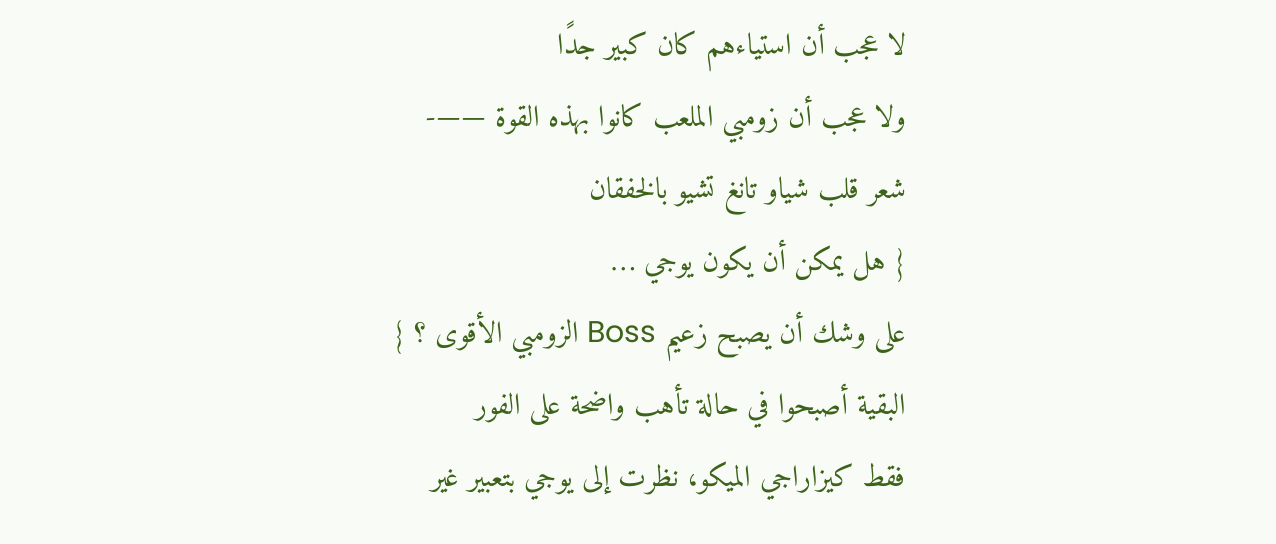لا عجب أن استياءهم كان كبير جدًا
ولا عجب أن زومبي الملعب كانوا بهذه القوة ——-
شعر قلب شياو تانغ تشيو بالخفقان
{ هل يمكن أن يكون يوجي …
على وشك أن يصبح زعيم Boss الزومبي الأقوى ؟ }
البقية أصبحوا في حالة تأهب واضحة على الفور
فقط كيزاراجي الميكو، نظرت إلى يوجي بتعبير غير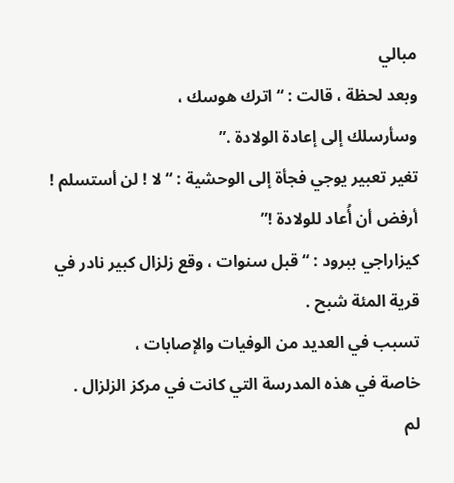مبالي
وبعد لحظة ، قالت : “ اترك هوسك ،
وسأرسلك إلى إعادة الولادة .”
تغير تعبير يوجي فجأة إلى الوحشية : “ لا ! لن أستسلم !
أرفض أن أُعاد للولادة !”
كيزاراجي ببرود : “ قبل سنوات ، وقع زلزال كبير نادر في
قرية المئة شبح .
تسبب في العديد من الوفيات والإصابات ،
خاصة في هذه المدرسة التي كانت في مركز الزلزال .
لم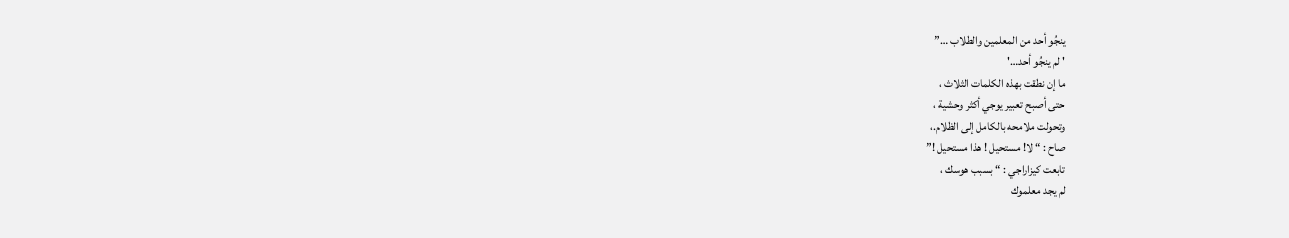ينجُو أحد من المعلمين والطلاب …”
' لم ينجُو أحد…'
ما إن نطقت بهذه الكلمات الثلاث ،
حتى أصبح تعبير يوجي أكثر وحشية ،
وتحولت ملامحه بالكامل إلى الظلام.،
صاح : “ لا! مستحيل ! هذا مستحيل !”
تابعت كيزاراجي : “ بسبب هوسك ،
لم يجد معلموك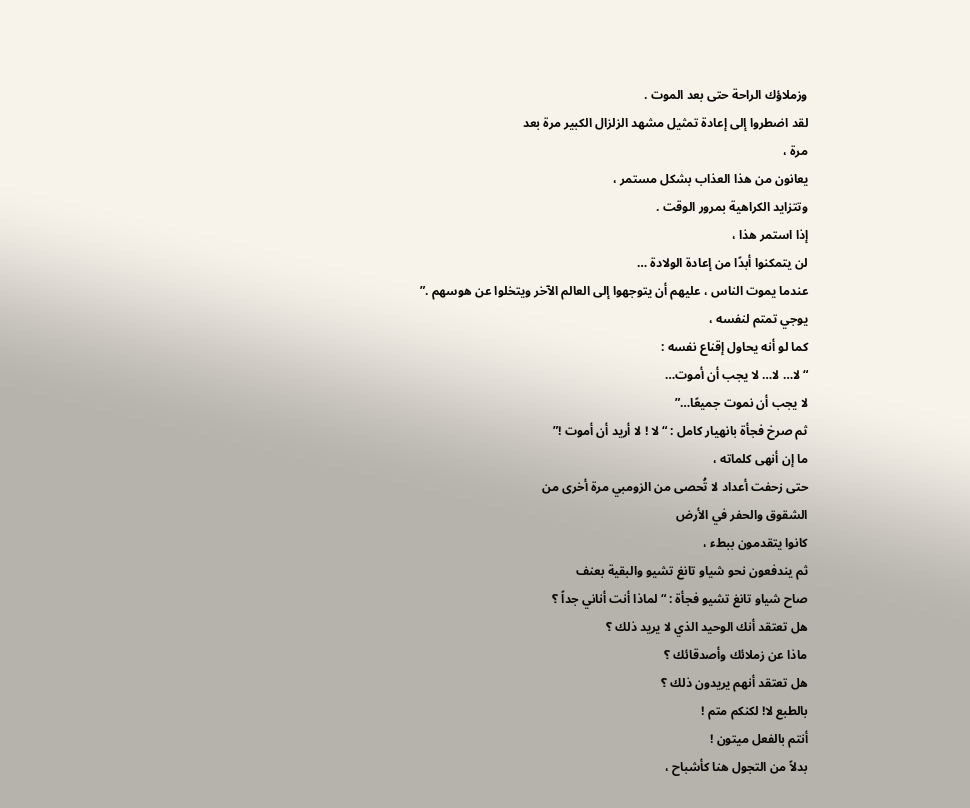وزملاؤك الراحة حتى بعد الموت .
لقد اضطروا إلى إعادة تمثيل مشهد الزلزال الكبير مرة بعد
مرة ،
يعانون من هذا العذاب بشكل مستمر ،
وتتزايد الكراهية بمرور الوقت .
إذا استمر هذا ،
لن يتمكنوا أبدًا من إعادة الولادة …
عندما يموت الناس ، عليهم أن يتوجهوا إلى العالم الآخر ويتخلوا عن هوسهم .”
يوجي تمتم لنفسه ،
كما لو أنه يحاول إقناع نفسه :
“ لا… لا… لا يجب أن أموت…
لا يجب أن نموت جميعًا…”
ثم صرخ فجأة بانهيار كامل : “ لا ! لا أريد أن أموت !”
ما إن أنهى كلماته ،
حتى زحفت أعداد لا تُحصى من الزومبي مرة أخرى من
الشقوق والحفر في الأرض
كانوا يتقدمون ببطء ،
ثم يندفعون نحو شياو تانغ تشيو والبقية بعنف
صاح شياو تانغ تشيو فجأة : “ لماذا أنت أناني جداً ؟
هل تعتقد أنك الوحيد الذي لا يريد ذلك ؟
ماذا عن زملائك وأصدقائك ؟
هل تعتقد أنهم يريدون ذلك ؟
بالطبع لا! لكنكم متم !
أنتم بالفعل ميتون !
بدلاً من التجول هنا كأشباح ،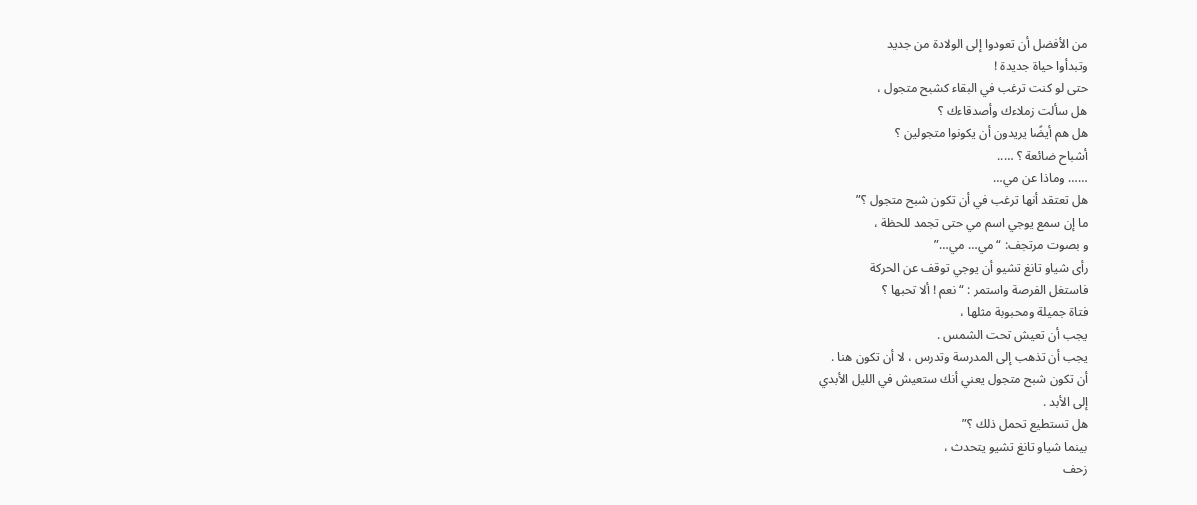من الأفضل أن تعودوا إلى الولادة من جديد
وتبدأوا حياة جديدة !
حتى لو كنت ترغب في البقاء كشبح متجول ،
هل سألت زملاءك وأصدقاءك ؟
هل هم أيضًا يريدون أن يكونوا متجولين ؟
أشباح ضائعة ؟ …..
…… وماذا عن مي…
هل تعتقد أنها ترغب في أن تكون شبح متجول ؟”
ما إن سمع يوجي اسم مي حتى تجمد للحظة ،
و بصوت مرتجف: “ مي… مي…”
رأى شياو تانغ تشيو أن يوجي توقف عن الحركة
فاستغل الفرصة واستمر : “ نعم ! ألا تحبها ؟
فتاة جميلة ومحبوبة مثلها ،
يجب أن تعيش تحت الشمس .
يجب أن تذهب إلى المدرسة وتدرس ، لا أن تكون هنا .
أن تكون شبح متجول يعني أنك ستعيش في الليل الأبدي
إلى الأبد .
هل تستطيع تحمل ذلك ؟”
بينما شياو تانغ تشيو يتحدث ،
زحف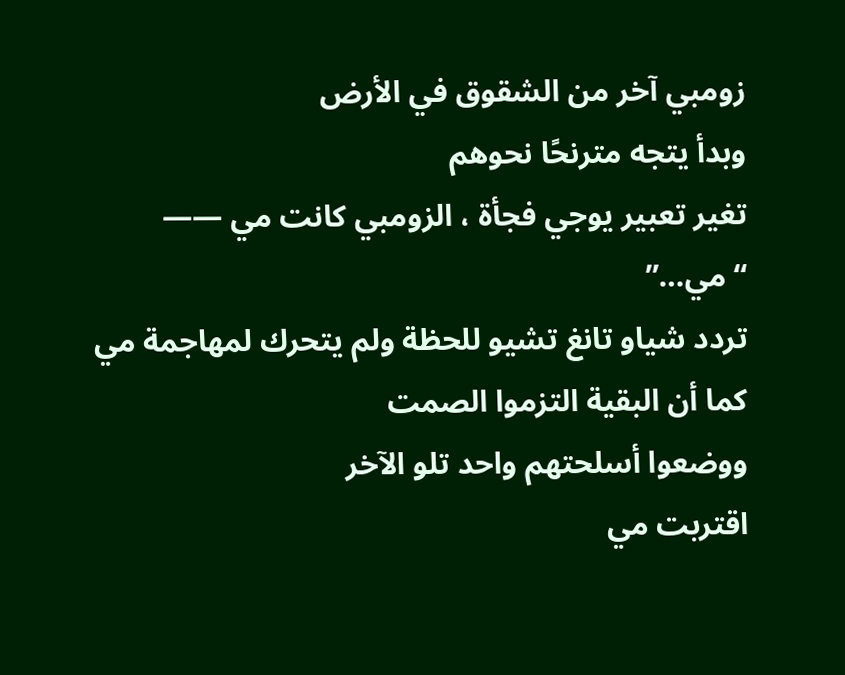زومبي آخر من الشقوق في الأرض
وبدأ يتجه مترنحًا نحوهم
تغير تعبير يوجي فجأة ، الزومبي كانت مي ——
“ مي…”
تردد شياو تانغ تشيو للحظة ولم يتحرك لمهاجمة مي
كما أن البقية التزموا الصمت
ووضعوا أسلحتهم واحد تلو الآخر
اقتربت مي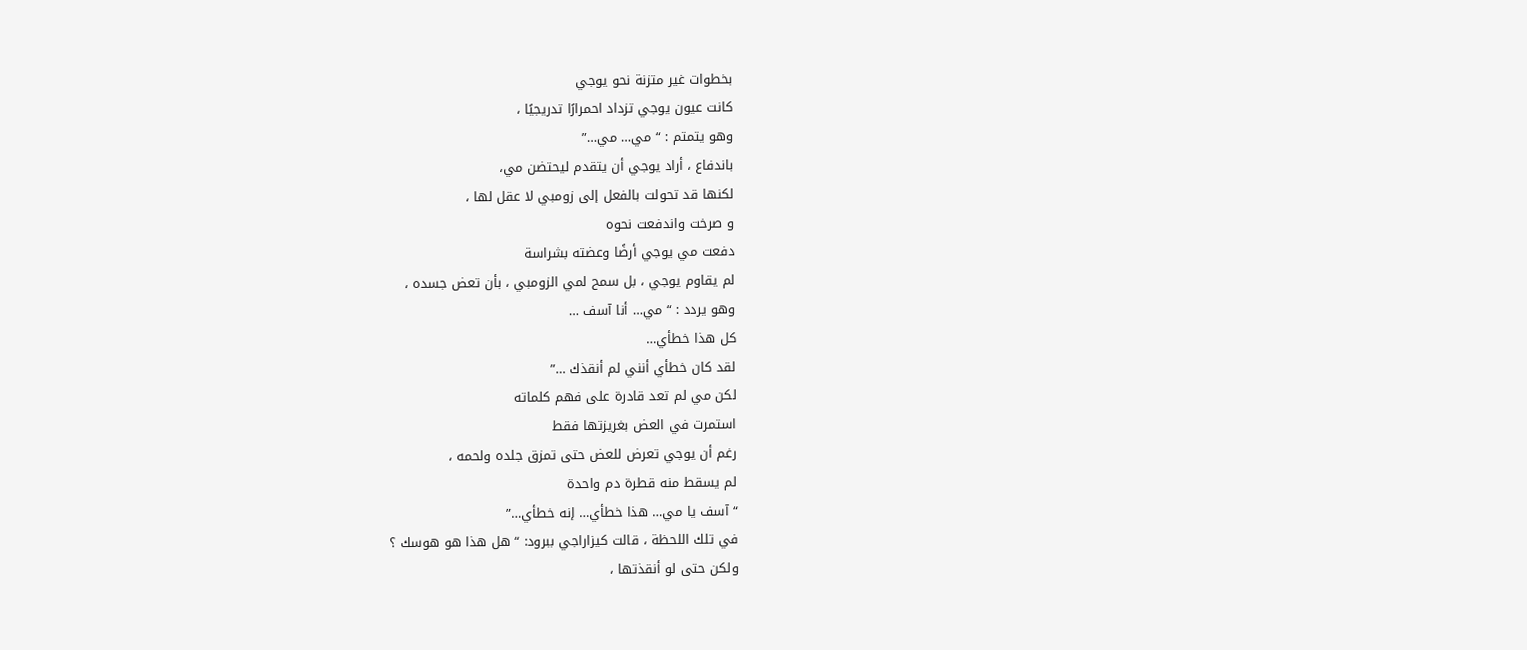بخطوات غير متزنة نحو يوجي
كانت عيون يوجي تزداد احمرارًا تدريجيًا ،
وهو يتمتم : “ مي… مي…”
باندفاع ، أراد يوجي أن يتقدم ليحتضن مي،
لكنها قد تحولت بالفعل إلى زومبي لا عقل لها ،
و صرخت واندفعت نحوه
دفعت مي يوجي أرضًا وعضته بشراسة
لم يقاوم يوجي ، بل سمح لمي الزومبي ، بأن تعض جسده ،
وهو يردد : “ مي… أنا آسف …
كل هذا خطأي…
لقد كان خطأي أنني لم أنقذك …”
لكن مي لم تعد قادرة على فهم كلماته
استمرت في العض بغريزتها فقط
رغم أن يوجي تعرض للعض حتى تمزق جلده ولحمه ،
لم يسقط منه قطرة دم واحدة
“آسف يا مي… هذا خطأي… إنه خطأي…”
في تلك اللحظة ، قالت كيزاراجي ببرود: “ هل هذا هو هوسك ؟
ولكن حتى لو أنقذتها ،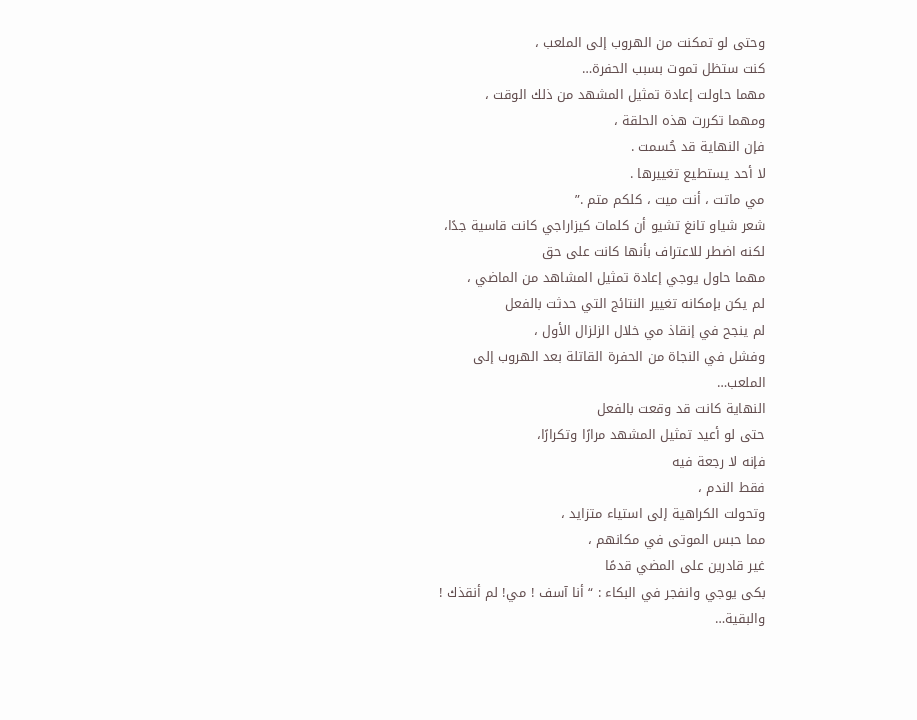وحتى لو تمكنت من الهروب إلى الملعب ،
كنت ستظل تموت بسبب الحفرة…
مهما حاولت إعادة تمثيل المشهد من ذلك الوقت ،
ومهما تكررت هذه الحلقة ،
فإن النهاية قد حُسمت .
لا أحد يستطيع تغييرها .
مي ماتت ، أنت ميت ، كلكم متم .”
شعر شياو تانغ تشيو أن كلمات كيزاراجي كانت قاسية جدًا،
لكنه اضطر للاعتراف بأنها كانت على حق
مهما حاول يوجي إعادة تمثيل المشاهد من الماضي ،
لم يكن بإمكانه تغيير النتائج التي حدثت بالفعل
لم ينجح في إنقاذ مي خلال الزلزال الأول ،
وفشل في النجاة من الحفرة القاتلة بعد الهروب إلى
الملعب…
النهاية كانت قد وقعت بالفعل
حتى لو أعيد تمثيل المشهد مرارًا وتكرارًا،
فإنه لا رجعة فيه
فقط الندم ،
وتحولت الكراهية إلى استياء متزايد ،
مما حبس الموتى في مكانهم ،
غير قادرين على المضي قدمًا
بكى يوجي وانفجر في البكاء : “ أنا آسف ! مي! لم أنقذك !
والبقية…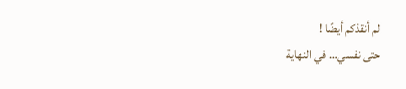لم أنقذكم أيضًا !
حتى نفسي… في النهاية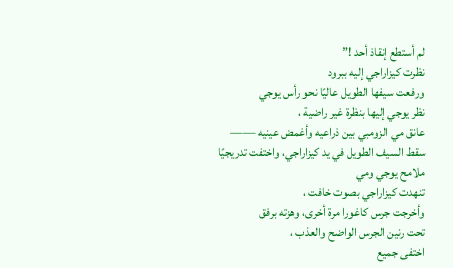لم أستطع إنقاذ أحد !”
نظرت كيزاراجي إليه ببرود
ورفعت سيفها الطويل عاليًا نحو رأس يوجي
نظر يوجي إليها بنظرة غير راضية ،
عانق مي الزومبي بين ذراعيه وأغمض عينيه ——
سقط السيف الطويل في يد كيزاراجي، واختفت تدريجيًا
ملامح يوجي ومي
تنهدت كيزاراجي بصوت خافت ،
وأخرجت جرس كاغورا مرة أخرى، وهزته برفق
تحت رنين الجرس الواضح والعذب ،
اختفى جميع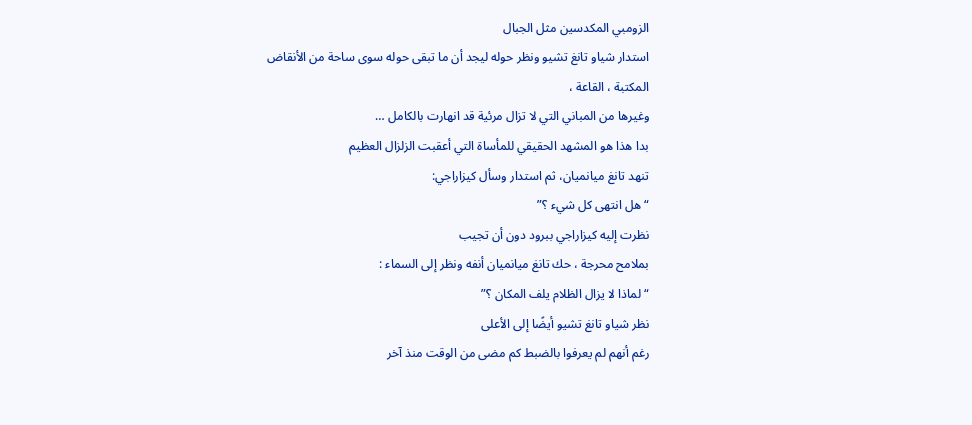الزومبي المكدسين مثل الجبال
استدار شياو تانغ تشيو ونظر حوله ليجد أن ما تبقى حوله سوى ساحة من الأنقاض
المكتبة ، القاعة ،
وغيرها من المباني التي لا تزال مرئية قد انهارت بالكامل …
بدا هذا هو المشهد الحقيقي للمأساة التي أعقبت الزلزال العظيم
تنهد تانغ ميانميان، ثم استدار وسأل كيزاراجي:
“ هل انتهى كل شيء ؟”
نظرت إليه كيزاراجي ببرود دون أن تجيب
بملامح محرجة ، حك تانغ ميانميان أنفه ونظر إلى السماء :
“ لماذا لا يزال الظلام يلف المكان ؟”
نظر شياو تانغ تشيو أيضًا إلى الأعلى
رغم أنهم لم يعرفوا بالضبط كم مضى من الوقت منذ آخر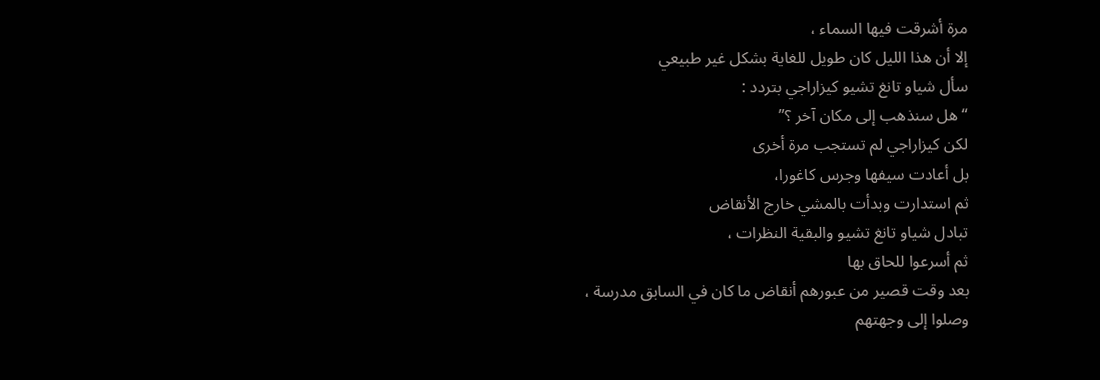مرة أشرقت فيها السماء ،
إلا أن هذا الليل كان طويل للغاية بشكل غير طبيعي
سأل شياو تانغ تشيو كيزاراجي بتردد :
“ هل سنذهب إلى مكان آخر ؟”
لكن كيزاراجي لم تستجب مرة أخرى
بل أعادت سيفها وجرس كاغورا،
ثم استدارت وبدأت بالمشي خارج الأنقاض
تبادل شياو تانغ تشيو والبقية النظرات ،
ثم أسرعوا للحاق بها
بعد وقت قصير من عبورهم أنقاض ما كان في السابق مدرسة ،
وصلوا إلى وجهتهم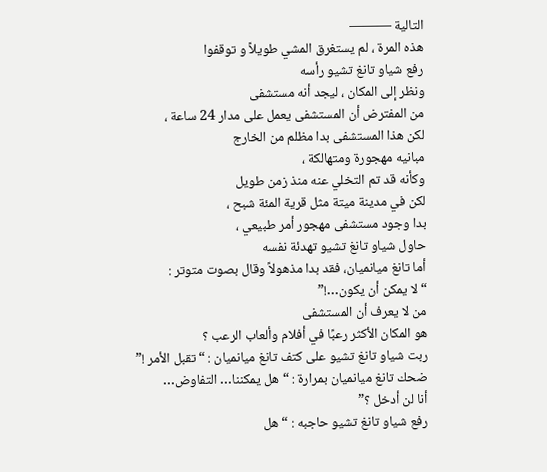التالية ———
هذه المرة ، لم يستغرق المشي طويلاً و توقفوا
رفع شياو تانغ تشيو رأسه
ونظر إلى المكان ، ليجد أنه مستشفى
من المفترض أن المستشفى يعمل على مدار 24 ساعة ،
لكن هذا المستشفى بدا مظلم من الخارج
مبانيه مهجورة ومتهالكة ،
وكأنه قد تم التخلي عنه منذ زمن طويل
لكن في مدينة ميتة مثل قرية المئة شبح ،
بدا وجود مستشفى مهجور أمر طبيعي ،
حاول شياو تانغ تشيو تهدئة نفسه
أما تانغ ميانميان، فقد بدا مذهولاً وقال بصوت متوتر :
“ لا يمكن أن يكون…!”
من لا يعرف أن المستشفى
هو المكان الأكثر رعبًا في أفلام وألعاب الرعب ؟
ربت شياو تانغ تشيو على كتف تانغ ميانميان : “ تقبل الأمر !”
ضحك تانغ ميانميان بمرارة : “ هل يمكننا… التفاوض…
أنا لن أدخل ؟”
رفع شياو تانغ تشيو حاجبه : “ هل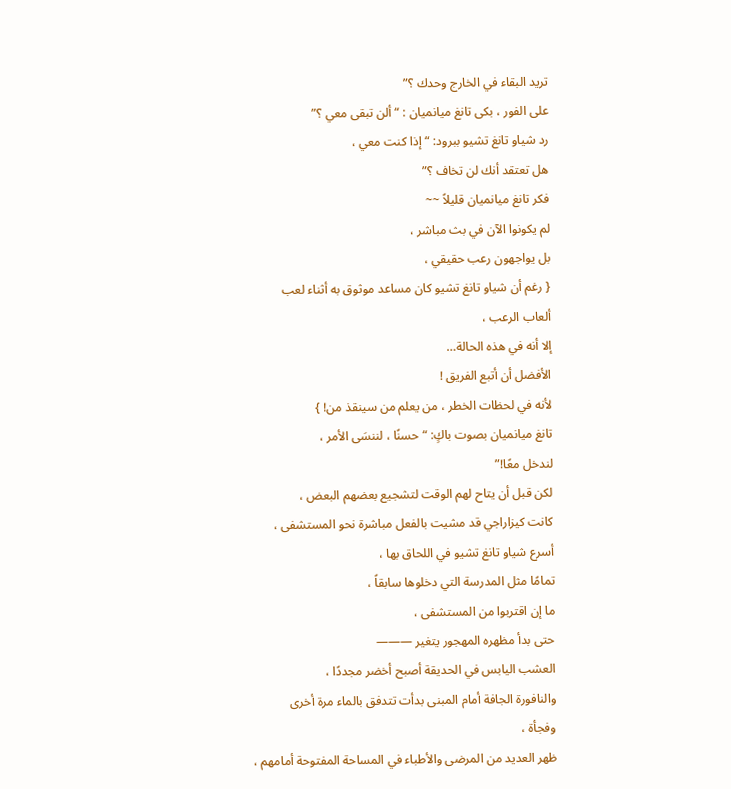تريد البقاء في الخارج وحدك ؟”
على الفور ، بكى تانغ ميانميان : “ ألن تبقى معي ؟”
رد شياو تانغ تشيو ببرود: “ إذا كنت معي ،
هل تعتقد أنك لن تخاف ؟”
فكر تانغ ميانميان قليلاً ~~
لم يكونوا الآن في بث مباشر ،
بل يواجهون رعب حقيقي ،
{ رغم أن شياو تانغ تشيو كان مساعد موثوق به أثناء لعب
ألعاب الرعب ،
إلا أنه في هذه الحالة…
الأفضل أن أتبع الفريق !
لأنه في لحظات الخطر ، من يعلم من سينقذ من! }
تانغ ميانميان بصوت باكٍ: “ حسنًا ، لننسَى الأمر ،
لندخل معًا!”
لكن قبل أن يتاح لهم الوقت لتشجيع بعضهم البعض ،
كانت كيزاراجي قد مشيت بالفعل مباشرة نحو المستشفى ،
أسرع شياو تانغ تشيو في اللحاق بها ،
تمامًا مثل المدرسة التي دخلوها سابقاً ،
ما إن اقتربوا من المستشفى ،
حتى بدأ مظهره المهجور يتغير ———
العشب اليابس في الحديقة أصبح أخضر مجددًا ،
والنافورة الجافة أمام المبنى بدأت تتدفق بالماء مرة أخرى
وفجأة ،
ظهر العديد من المرضى والأطباء في المساحة المفتوحة أمامهم ،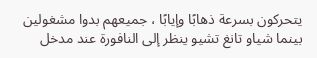يتحركون بسرعة ذهابًا وإيابًا ، جميعهم بدوا مشغولين
بينما شياو تانغ تشيو ينظر إلى النافورة عند مدخل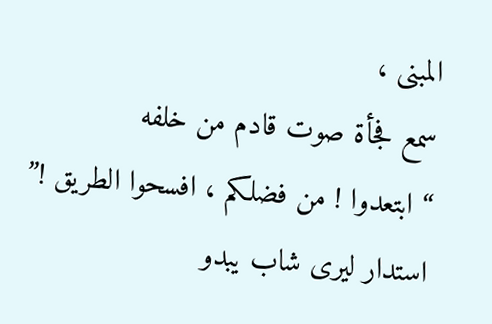المبنى ،
سمع فجأة صوت قادم من خلفه
“ ابتعدوا ! من فضلكم ، افسحوا الطريق !”
استدار ليرى شاب يبدو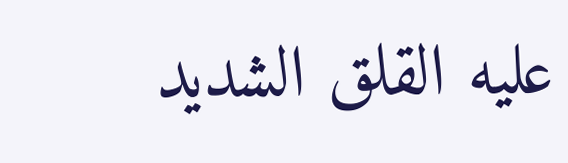عليه القلق الشديد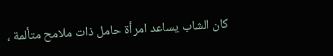كان الشاب يساعد امرأة حامل ذات ملامح متألمة ،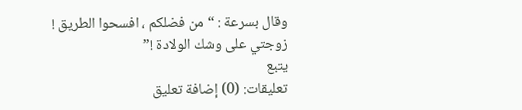وقال بسرعة : “ من فضلكم ، افسحوا الطريق !
زوجتي على وشك الولادة !”
يتبع
تعليقات: (0) إضافة تعليق